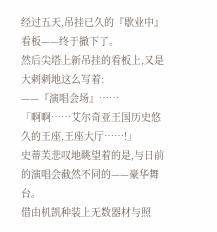经过五天,吊挂已久的『歇业中』看板——终于撤下了。
然后尖塔上新吊挂的看板上,又是大剌剌地这么写着:
——『演唱会场』……
「啊啊……艾尔奇亚王国历史悠久的王座,王座大厅……!」
史蒂芙悲叹地眺望着的是,与日前的演唱会截然不同的——豪华舞台。
借由机凯种装上无数器材与照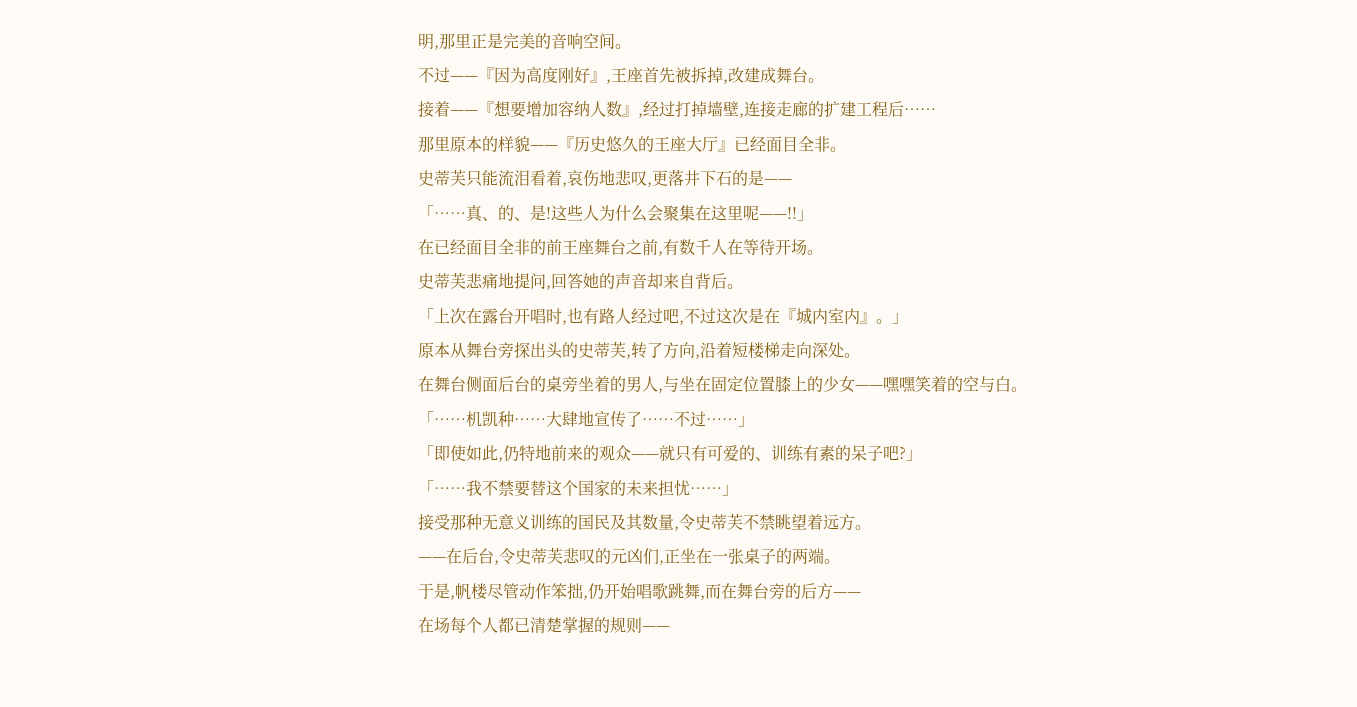明,那里正是完美的音响空间。
不过——『因为高度刚好』,王座首先被拆掉,改建成舞台。
接着——『想要增加容纳人数』,经过打掉墙壁,连接走廊的扩建工程后……
那里原本的样貌——『历史悠久的王座大厅』已经面目全非。
史蒂芙只能流泪看着,哀伤地悲叹,更落井下石的是——
「……真、的、是!这些人为什么会聚集在这里呢——!!」
在已经面目全非的前王座舞台之前,有数千人在等待开场。
史蒂芙悲痛地提问,回答她的声音却来自背后。
「上次在露台开唱时,也有路人经过吧,不过这次是在『城内室内』。」
原本从舞台旁探出头的史蒂芙,转了方向,沿着短楼梯走向深处。
在舞台侧面后台的桌旁坐着的男人,与坐在固定位置膝上的少女——嘿嘿笑着的空与白。
「……机凯种……大肆地宣传了……不过……」
「即使如此,仍特地前来的观众——就只有可爱的、训练有素的呆子吧?」
「……我不禁要替这个国家的未来担忧……」
接受那种无意义训练的国民及其数量,令史蒂芙不禁眺望着远方。
——在后台,令史蒂芙悲叹的元凶们,正坐在一张桌子的两端。
于是,帆楼尽管动作笨拙,仍开始唱歌跳舞,而在舞台旁的后方——
在场每个人都已清楚掌握的规则——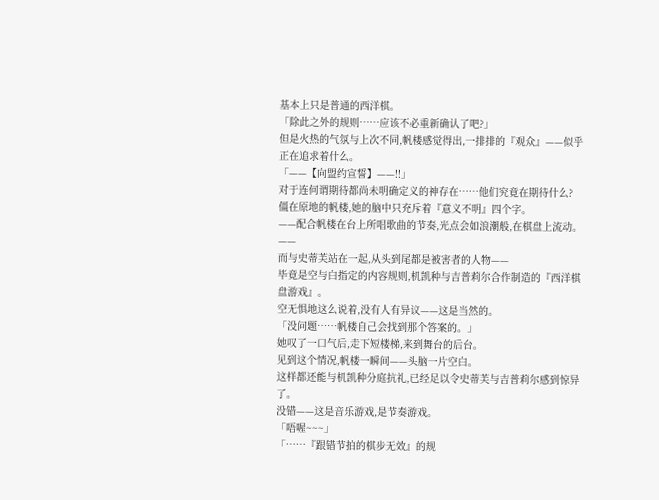基本上只是普通的西洋棋。
「除此之外的规则……应该不必重新确认了吧?」
但是火热的气氛与上次不同,帆楼感觉得出,一排排的『观众』——似乎正在追求着什么。
「——【向盟约宣誓】——!!」
对于连何谓期待都尚未明确定义的神存在……他们究竟在期待什么?
僵在原地的帆楼,她的脑中只充斥着『意义不明』四个字。
——配合帆楼在台上所唱歌曲的节奏,光点会如浪潮般,在棋盘上流动。
——
而与史蒂芙站在一起,从头到尾都是被害者的人物——
毕竟是空与白指定的内容规则,机凯种与吉普莉尔合作制造的『西洋棋盘游戏』。
空无惧地这么说着,没有人有异议——这是当然的。
「没问题……帆楼自己会找到那个答案的。」
她叹了一口气后,走下短楼梯,来到舞台的后台。
见到这个情况,帆楼一瞬间——头脑一片空白。
这样都还能与机凯种分庭抗礼,已经足以令史蒂芙与吉普莉尔感到惊异了。
没错——这是音乐游戏,是节奏游戏。
「唔喔~~~」
「……『跟错节拍的棋步无效』的规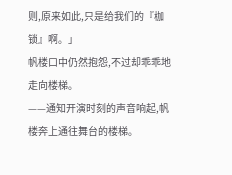则,原来如此,只是给我们的『枷锁』啊。」
帆楼口中仍然抱怨,不过却乖乖地走向楼梯。
——通知开演时刻的声音响起,帆楼奔上通往舞台的楼梯。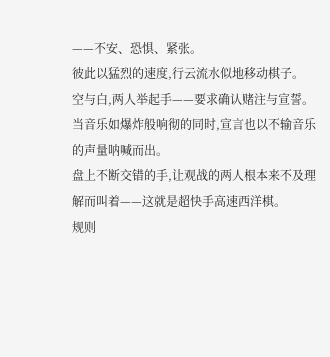——不安、恐惧、紧张。
彼此以猛烈的速度,行云流水似地移动棋子。
空与白,两人举起手——要求确认赌注与宣誓。
当音乐如爆炸般响彻的同时,宣言也以不输音乐的声量呐喊而出。
盘上不断交错的手,让观战的两人根本来不及理解而叫着——这就是超快手高速西洋棋。
规则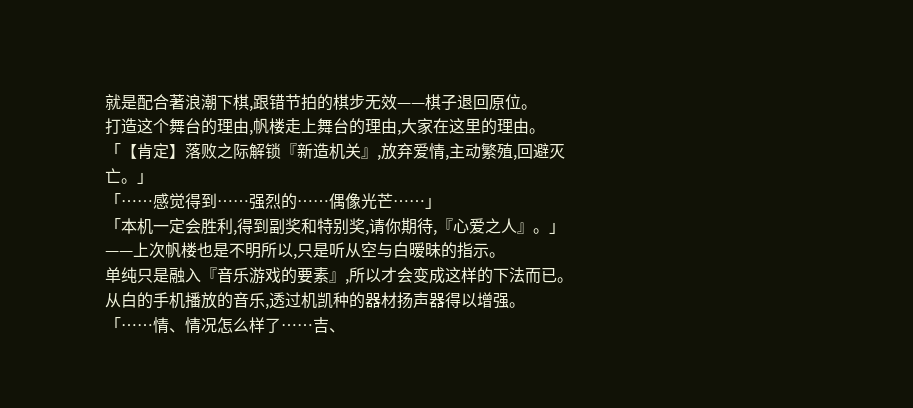就是配合著浪潮下棋,跟错节拍的棋步无效——棋子退回原位。
打造这个舞台的理由,帆楼走上舞台的理由,大家在这里的理由。
「【肯定】落败之际解锁『新造机关』,放弃爱情,主动繁殖,回避灭亡。」
「……感觉得到……强烈的……偶像光芒……」
「本机一定会胜利,得到副奖和特别奖,请你期待,『心爱之人』。」
——上次帆楼也是不明所以,只是听从空与白暧昧的指示。
单纯只是融入『音乐游戏的要素』,所以才会变成这样的下法而已。
从白的手机播放的音乐,透过机凯种的器材扬声器得以增强。
「……情、情况怎么样了……吉、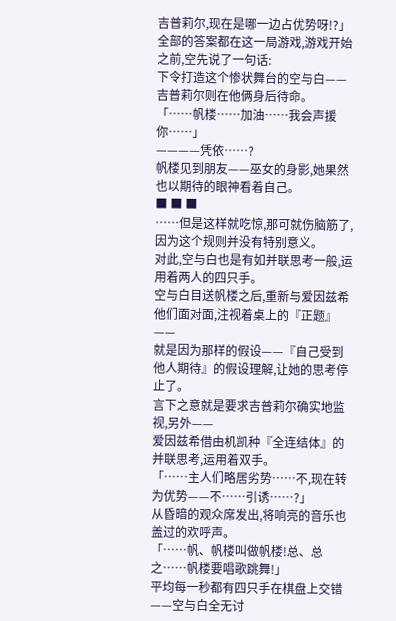吉普莉尔,现在是哪一边占优势呀!?」
全部的答案都在这一局游戏,游戏开始之前,空先说了一句话:
下令打造这个惨状舞台的空与白——吉普莉尔则在他俩身后待命。
「……帆楼……加油……我会声援你……」
————凭依……?
帆楼见到朋友——巫女的身影,她果然也以期待的眼神看着自己。
■ ■ ■
……但是这样就吃惊,那可就伤脑筋了,因为这个规则并没有特别意义。
对此,空与白也是有如并联思考一般,运用着两人的四只手。
空与白目送帆楼之后,重新与爱因兹希他们面对面,注视着桌上的『正题』——
就是因为那样的假设——『自己受到他人期待』的假设理解,让她的思考停止了。
言下之意就是要求吉普莉尔确实地监视,另外——
爱因兹希借由机凯种『全连结体』的并联思考,运用着双手。
「……主人们略居劣势……不,现在转为优势——不……引诱……?」
从昏暗的观众席发出,将响亮的音乐也盖过的欢呼声。
「……帆、帆楼叫做帆楼!总、总之……帆楼要唱歌跳舞!」
平均每一秒都有四只手在棋盘上交错——空与白全无讨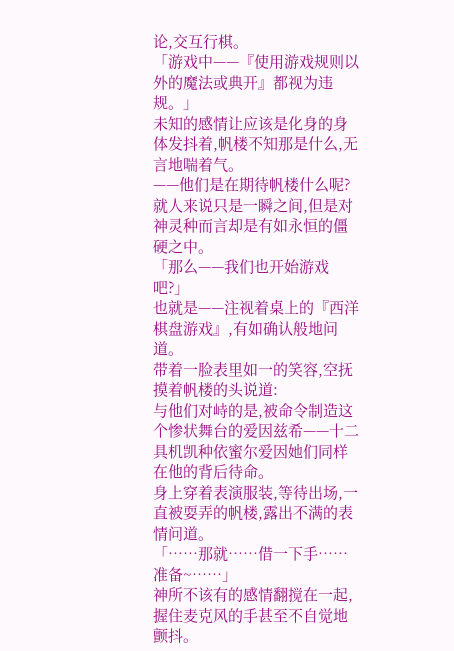论,交互行棋。
「游戏中——『使用游戏规则以外的魔法或典开』都视为违规。」
未知的感情让应该是化身的身体发抖着,帆楼不知那是什么,无言地喘着气。
——他们是在期待帆楼什么呢?
就人来说只是一瞬之间,但是对神灵种而言却是有如永恒的僵硬之中。
「那么——我们也开始游戏吧?」
也就是——注视着桌上的『西洋棋盘游戏』,有如确认般地问道。
带着一脸表里如一的笑容,空抚摸着帆楼的头说道:
与他们对峙的是,被命令制造这个惨状舞台的爱因兹希——十二具机凯种依蜜尔爱因她们同样在他的背后待命。
身上穿着表演服装,等待出场,一直被耍弄的帆楼,露出不满的表情问道。
「……那就……借一下手……准备~……」
神所不该有的感情翻搅在一起,握住麦克风的手甚至不自觉地颤抖。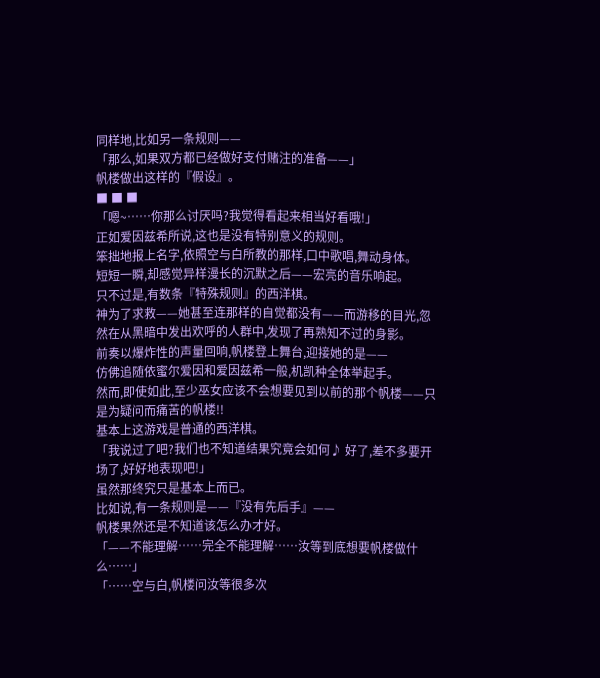同样地,比如另一条规则——
「那么,如果双方都已经做好支付赌注的准备——」
帆楼做出这样的『假设』。
■ ■ ■
「嗯~……你那么讨厌吗?我觉得看起来相当好看哦!」
正如爱因兹希所说,这也是没有特别意义的规则。
笨拙地报上名字,依照空与白所教的那样,口中歌唱,舞动身体。
短短一瞬,却感觉异样漫长的沉默之后——宏亮的音乐响起。
只不过是,有数条『特殊规则』的西洋棋。
神为了求救——她甚至连那样的自觉都没有——而游移的目光,忽然在从黑暗中发出欢呼的人群中,发现了再熟知不过的身影。
前奏以爆炸性的声量回响,帆楼登上舞台,迎接她的是——
仿佛追随依蜜尔爱因和爱因兹希一般,机凯种全体举起手。
然而,即使如此,至少巫女应该不会想要见到以前的那个帆楼——只是为疑问而痛苦的帆楼!!
基本上这游戏是普通的西洋棋。
「我说过了吧?我们也不知道结果究竟会如何♪ 好了,差不多要开场了,好好地表现吧!」
虽然那终究只是基本上而已。
比如说,有一条规则是——『没有先后手』——
帆楼果然还是不知道该怎么办才好。
「——不能理解……完全不能理解……汝等到底想要帆楼做什么……」
「……空与白,帆楼问汝等很多次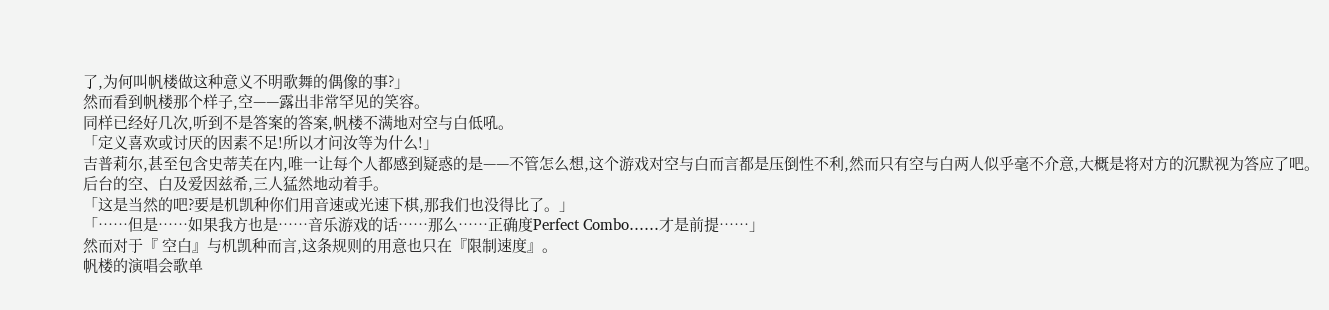了,为何叫帆楼做这种意义不明歌舞的偶像的事?」
然而看到帆楼那个样子,空——露出非常罕见的笑容。
同样已经好几次,听到不是答案的答案,帆楼不满地对空与白低吼。
「定义喜欢或讨厌的因素不足!所以才问汝等为什么!」
吉普莉尔,甚至包含史蒂芙在内,唯一让每个人都感到疑惑的是——不管怎么想,这个游戏对空与白而言都是压倒性不利,然而只有空与白两人似乎毫不介意,大概是将对方的沉默视为答应了吧。
后台的空、白及爱因兹希,三人猛然地动着手。
「这是当然的吧?要是机凯种你们用音速或光速下棋,那我们也没得比了。」
「……但是……如果我方也是……音乐游戏的话……那么……正确度Perfect Combo……才是前提……」
然而对于『 空白』与机凯种而言,这条规则的用意也只在『限制速度』。
帆楼的演唱会歌单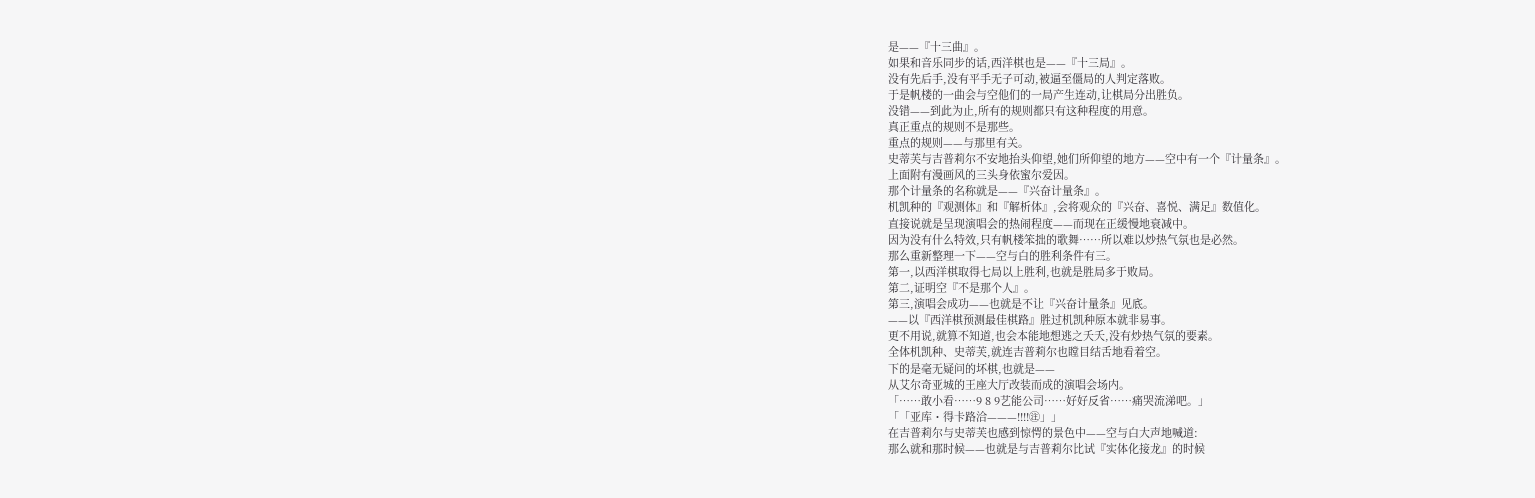是——『十三曲』。
如果和音乐同步的话,西洋棋也是——『十三局』。
没有先后手,没有平手无子可动,被逼至僵局的人判定落败。
于是帆楼的一曲会与空他们的一局产生连动,让棋局分出胜负。
没错——到此为止,所有的规则都只有这种程度的用意。
真正重点的规则不是那些。
重点的规则——与那里有关。
史蒂芙与吉普莉尔不安地抬头仰望,她们所仰望的地方——空中有一个『计量条』。
上面附有漫画风的三头身依蜜尔爱因。
那个计量条的名称就是——『兴奋计量条』。
机凯种的『观测体』和『解析体』,会将观众的『兴奋、喜悦、满足』数值化。
直接说就是呈现演唱会的热闹程度——而现在正缓慢地衰减中。
因为没有什么特效,只有帆楼笨拙的歌舞……所以难以炒热气氛也是必然。
那么重新整理一下——空与白的胜利条件有三。
第一,以西洋棋取得七局以上胜利,也就是胜局多于败局。
第二,证明空『不是那个人』。
第三,演唱会成功——也就是不让『兴奋计量条』见底。
——以『西洋棋预测最佳棋路』胜过机凯种原本就非易事。
更不用说,就算不知道,也会本能地想逃之夭夭,没有炒热气氛的要素。
全体机凯种、史蒂芙,就连吉普莉尔也瞠目结舌地看着空。
下的是毫无疑问的坏棋,也就是——
从艾尔奇亚城的王座大厅改装而成的演唱会场内。
「……敢小看……9 8 9艺能公司……好好反省……痛哭流涕吧。」
「「亚库・得卡路洽———!!!!㊟」」
在吉普莉尔与史蒂芙也感到惊愕的景色中——空与白大声地喊道:
那么就和那时候——也就是与吉普莉尔比试『实体化接龙』的时候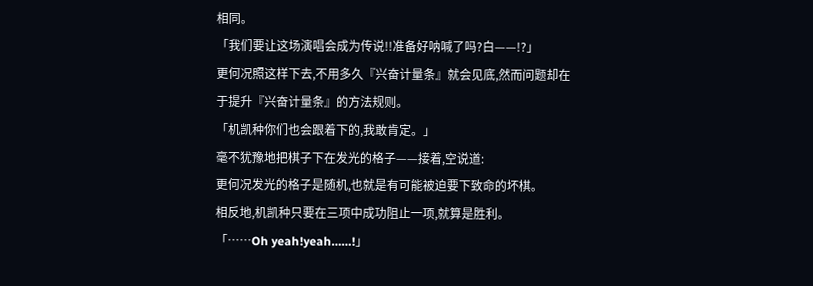相同。
「我们要让这场演唱会成为传说!!准备好呐喊了吗?白——!?」
更何况照这样下去,不用多久『兴奋计量条』就会见底,然而问题却在于提升『兴奋计量条』的方法规则。
「机凯种你们也会跟着下的,我敢肯定。」
毫不犹豫地把棋子下在发光的格子——接着,空说道:
更何况发光的格子是随机,也就是有可能被迫要下致命的坏棋。
相反地,机凯种只要在三项中成功阻止一项,就算是胜利。
「……Oh yeah!yeah……!」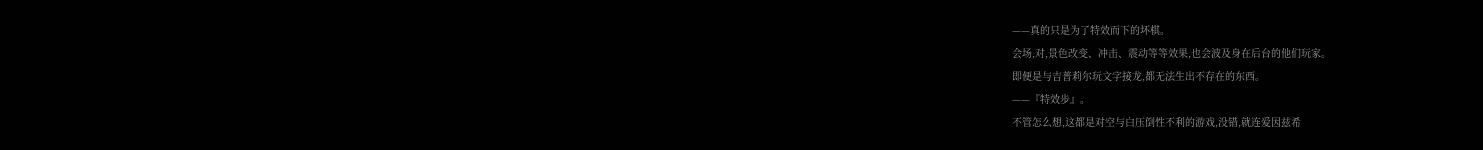——真的只是为了特效而下的坏棋。
会场,对,景色改变、冲击、震动等等效果,也会波及身在后台的他们玩家。
即便是与吉普莉尔玩文字接龙,都无法生出不存在的东西。
——『特效步』。
不管怎么想,这都是对空与白压倒性不利的游戏,没错,就连爱因兹希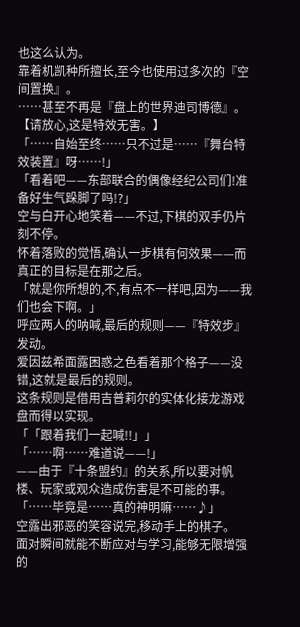也这么认为。
靠着机凯种所擅长,至今也使用过多次的『空间置换』。
……甚至不再是『盘上的世界迪司博德』。
【请放心,这是特效无害。】
「……自始至终……只不过是……『舞台特效装置』呀……!」
「看着吧——东部联合的偶像经纪公司们!准备好生气跺脚了吗!?」
空与白开心地笑着——不过,下棋的双手仍片刻不停。
怀着落败的觉悟,确认一步棋有何效果——而真正的目标是在那之后。
「就是你所想的,不,有点不一样吧,因为——我们也会下啊。」
呼应两人的呐喊,最后的规则——『特效步』发动。
爱因兹希面露困惑之色看着那个格子——没错,这就是最后的规则。
这条规则是借用吉普莉尔的实体化接龙游戏盘而得以实现。
「「跟着我们一起喊!!」」
「……啊……难道说——!」
——由于『十条盟约』的关系,所以要对帆楼、玩家或观众造成伤害是不可能的事。
「……毕竟是……真的神明嘛……♪」
空露出邪恶的笑容说完,移动手上的棋子。
面对瞬间就能不断应对与学习,能够无限增强的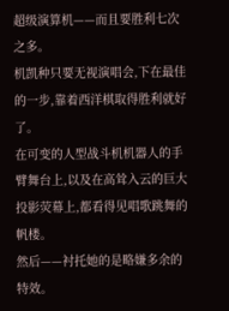超级演算机——而且要胜利七次之多。
机凯种只要无视演唱会,下在最佳的一步,靠着西洋棋取得胜利就好了。
在可变的人型战斗机机器人的手臂舞台上,以及在高耸入云的巨大投影荧幕上,都看得见唱歌跳舞的帆楼。
然后——衬托她的是略嫌多余的特效。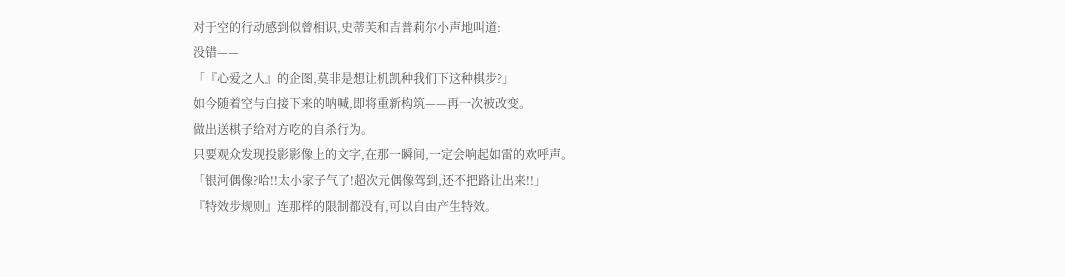对于空的行动感到似曾相识,史蒂芙和吉普莉尔小声地叫道:
没错——
「『心爱之人』的企图,莫非是想让机凯种我们下这种棋步?」
如今随着空与白接下来的呐喊,即将重新构筑——再一次被改变。
做出送棋子给对方吃的自杀行为。
只要观众发现投影影像上的文字,在那一瞬间,一定会响起如雷的欢呼声。
「银河偶像?哈!!太小家子气了!超次元偶像驾到,还不把路让出来!!」
『特效步规则』连那样的限制都没有,可以自由产生特效。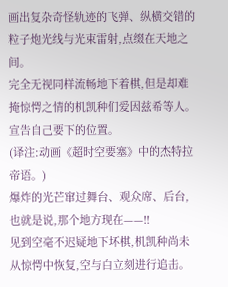画出复杂奇怪轨迹的飞弹、纵横交错的粒子炮光线与光束雷射,点缀在天地之间。
完全无视同样流畅地下着棋,但是却难掩惊愕之情的机凯种们爱因兹希等人。
宣告自己要下的位置。
(译注:动画《超时空要塞》中的杰特拉帝语。)
爆炸的光芒窜过舞台、观众席、后台,也就是说,那个地方现在——!!
见到空毫不迟疑地下坏棋,机凯种尚未从惊愕中恢复,空与白立刻进行追击。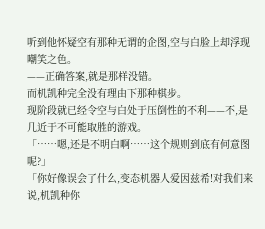听到他怀疑空有那种无谓的企图,空与白脸上却浮现嘲笑之色。
——正确答案,就是那样没错。
而机凯种完全没有理由下那种棋步。
现阶段就已经令空与白处于压倒性的不利——不,是几近于不可能取胜的游戏。
「……嗯,还是不明白啊……这个规则到底有何意图呢?」
「你好像误会了什么,变态机器人爱因兹希!对我们来说,机凯种你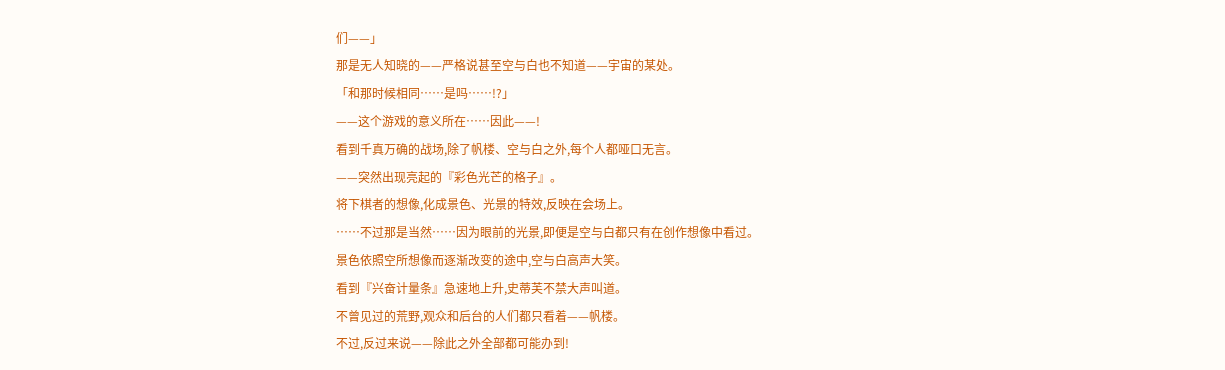们——」
那是无人知晓的——严格说甚至空与白也不知道——宇宙的某处。
「和那时候相同……是吗……!?」
——这个游戏的意义所在……因此——!
看到千真万确的战场,除了帆楼、空与白之外,每个人都哑口无言。
——突然出现亮起的『彩色光芒的格子』。
将下棋者的想像,化成景色、光景的特效,反映在会场上。
……不过那是当然……因为眼前的光景,即便是空与白都只有在创作想像中看过。
景色依照空所想像而逐渐改变的途中,空与白高声大笑。
看到『兴奋计量条』急速地上升,史蒂芙不禁大声叫道。
不曾见过的荒野,观众和后台的人们都只看着——帆楼。
不过,反过来说——除此之外全部都可能办到!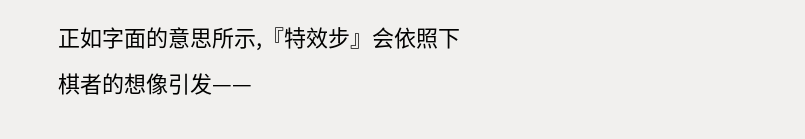正如字面的意思所示,『特效步』会依照下棋者的想像引发——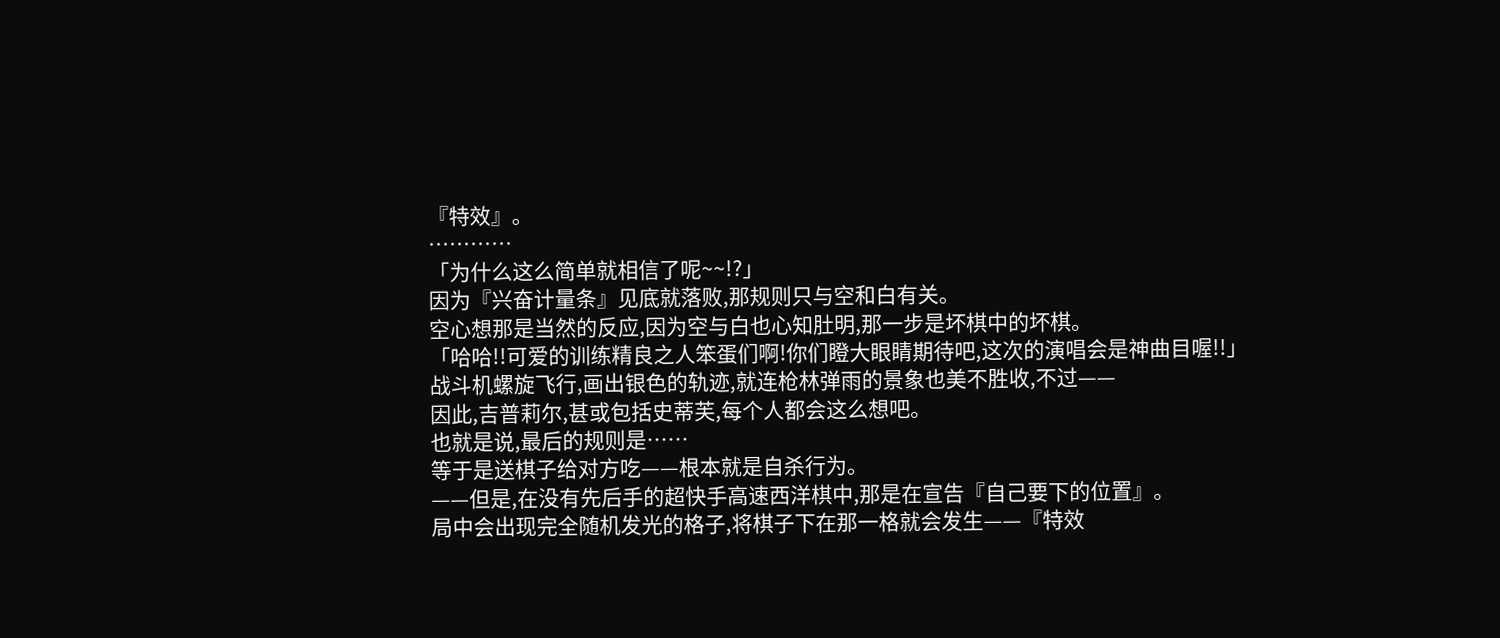『特效』。
…………
「为什么这么简单就相信了呢~~!?」
因为『兴奋计量条』见底就落败,那规则只与空和白有关。
空心想那是当然的反应,因为空与白也心知肚明,那一步是坏棋中的坏棋。
「哈哈!!可爱的训练精良之人笨蛋们啊!你们瞪大眼睛期待吧,这次的演唱会是神曲目喔!!」
战斗机螺旋飞行,画出银色的轨迹,就连枪林弹雨的景象也美不胜收,不过——
因此,吉普莉尔,甚或包括史蒂芙,每个人都会这么想吧。
也就是说,最后的规则是……
等于是送棋子给对方吃——根本就是自杀行为。
——但是,在没有先后手的超快手高速西洋棋中,那是在宣告『自己要下的位置』。
局中会出现完全随机发光的格子,将棋子下在那一格就会发生——『特效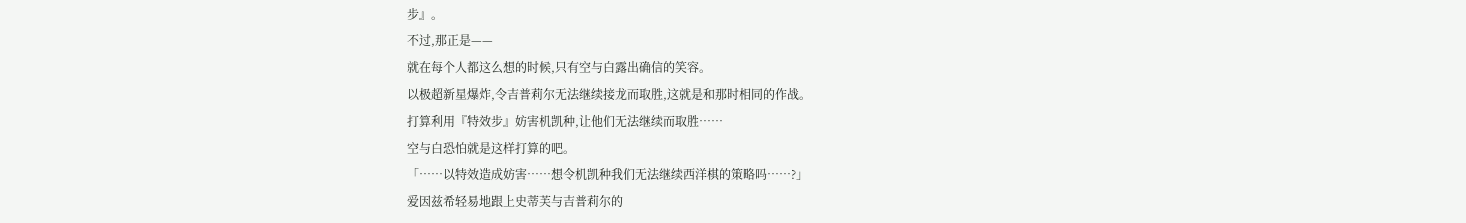步』。
不过,那正是——
就在每个人都这么想的时候,只有空与白露出确信的笑容。
以极超新星爆炸,令吉普莉尔无法继续接龙而取胜,这就是和那时相同的作战。
打算利用『特效步』妨害机凯种,让他们无法继续而取胜……
空与白恐怕就是这样打算的吧。
「……以特效造成妨害……想令机凯种我们无法继续西洋棋的策略吗……?」
爱因兹希轻易地跟上史蒂芙与吉普莉尔的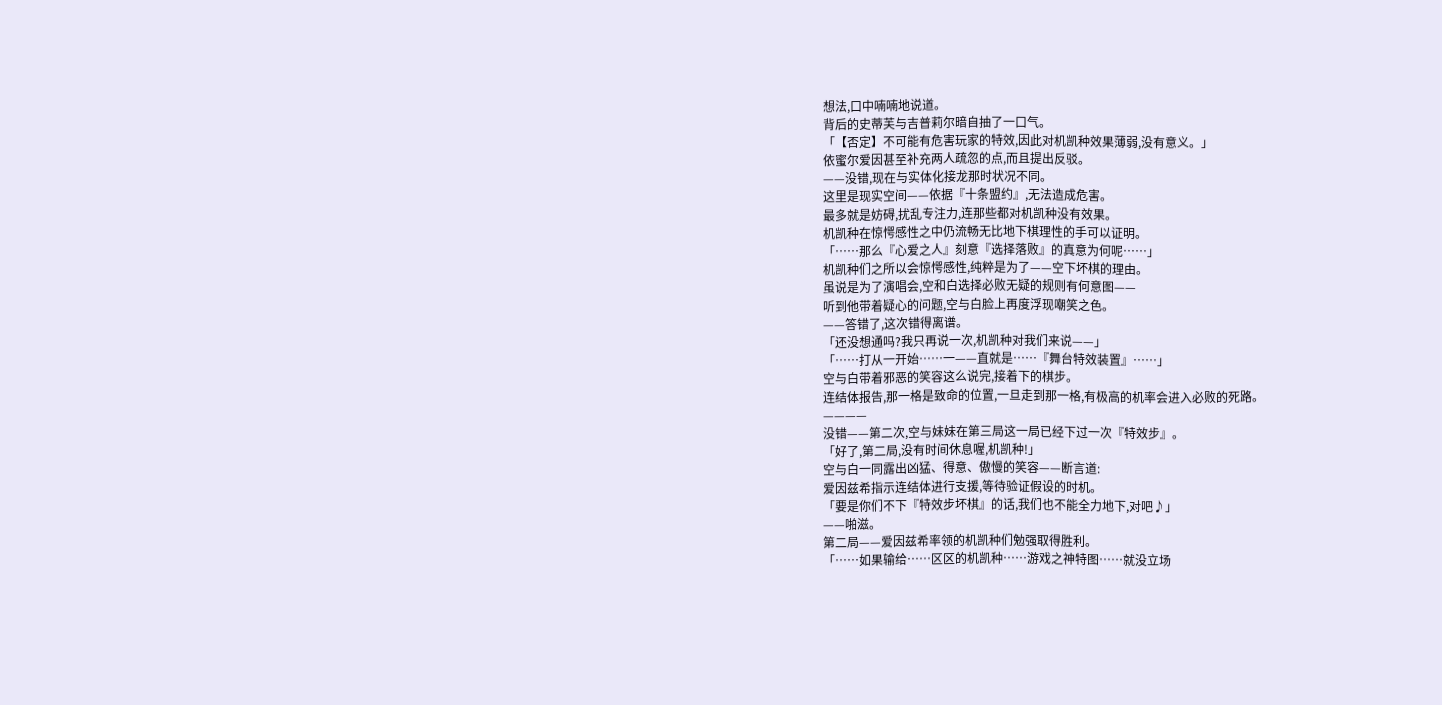想法,口中喃喃地说道。
背后的史蒂芙与吉普莉尔暗自抽了一口气。
「【否定】不可能有危害玩家的特效,因此对机凯种效果薄弱,没有意义。」
依蜜尔爱因甚至补充两人疏忽的点,而且提出反驳。
——没错,现在与实体化接龙那时状况不同。
这里是现实空间——依据『十条盟约』,无法造成危害。
最多就是妨碍,扰乱专注力,连那些都对机凯种没有效果。
机凯种在惊愕感性之中仍流畅无比地下棋理性的手可以证明。
「……那么『心爱之人』刻意『选择落败』的真意为何呢……」
机凯种们之所以会惊愕感性,纯粹是为了——空下坏棋的理由。
虽说是为了演唱会,空和白选择必败无疑的规则有何意图——
听到他带着疑心的问题,空与白脸上再度浮现嘲笑之色。
——答错了,这次错得离谱。
「还没想通吗?我只再说一次,机凯种对我们来说——」
「……打从一开始……一——直就是……『舞台特效装置』……」
空与白带着邪恶的笑容这么说完,接着下的棋步。
连结体报告,那一格是致命的位置,一旦走到那一格,有极高的机率会进入必败的死路。
————
没错——第二次,空与妹妹在第三局这一局已经下过一次『特效步』。
「好了,第二局,没有时间休息喔,机凯种!」
空与白一同露出凶猛、得意、傲慢的笑容——断言道:
爱因兹希指示连结体进行支援,等待验证假设的时机。
「要是你们不下『特效步坏棋』的话,我们也不能全力地下,对吧♪」
——啪滋。
第二局——爱因兹希率领的机凯种们勉强取得胜利。
「……如果输给……区区的机凯种……游戏之神特图……就没立场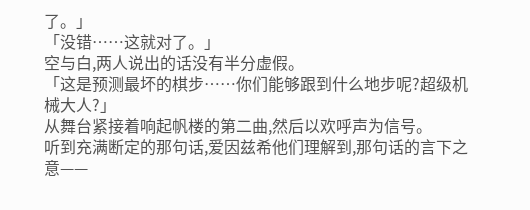了。」
「没错……这就对了。」
空与白,两人说出的话没有半分虚假。
「这是预测最坏的棋步……你们能够跟到什么地步呢?超级机械大人?」
从舞台紧接着响起帆楼的第二曲,然后以欢呼声为信号。
听到充满断定的那句话,爱因兹希他们理解到,那句话的言下之意——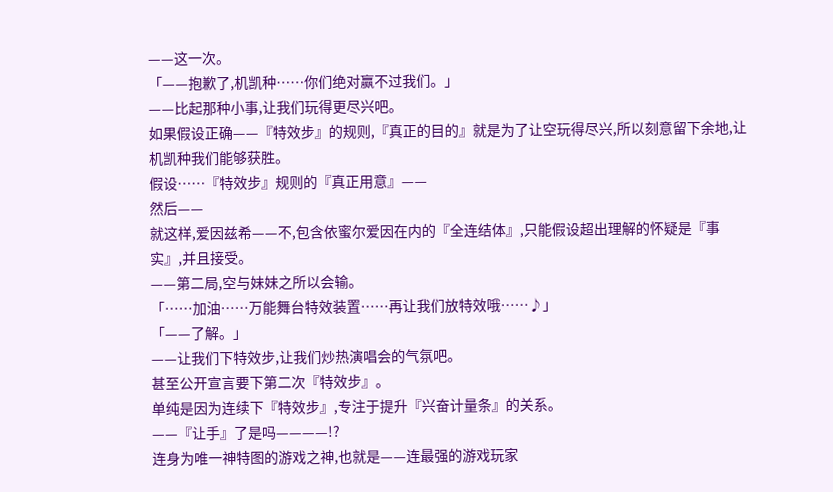——这一次。
「——抱歉了,机凯种……你们绝对赢不过我们。」
——比起那种小事,让我们玩得更尽兴吧。
如果假设正确——『特效步』的规则,『真正的目的』就是为了让空玩得尽兴,所以刻意留下余地,让机凯种我们能够获胜。
假设……『特效步』规则的『真正用意』——
然后——
就这样,爱因兹希——不,包含依蜜尔爱因在内的『全连结体』,只能假设超出理解的怀疑是『事实』,并且接受。
——第二局,空与妹妹之所以会输。
「……加油……万能舞台特效装置……再让我们放特效哦……♪」
「——了解。」
——让我们下特效步,让我们炒热演唱会的气氛吧。
甚至公开宣言要下第二次『特效步』。
单纯是因为连续下『特效步』,专注于提升『兴奋计量条』的关系。
——『让手』了是吗————!?
连身为唯一神特图的游戏之神,也就是——连最强的游戏玩家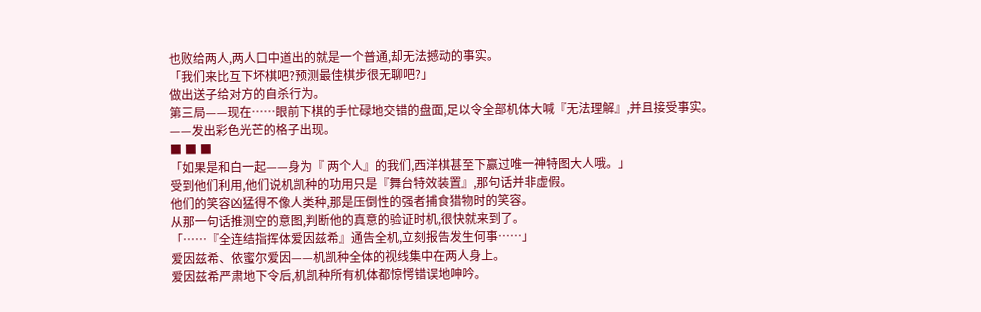也败给两人,两人口中道出的就是一个普通,却无法撼动的事实。
「我们来比互下坏棋吧?预测最佳棋步很无聊吧?」
做出送子给对方的自杀行为。
第三局——现在……眼前下棋的手忙碌地交错的盘面,足以令全部机体大喊『无法理解』,并且接受事实。
——发出彩色光芒的格子出现。
■ ■ ■
「如果是和白一起——身为『 两个人』的我们,西洋棋甚至下赢过唯一神特图大人哦。」
受到他们利用,他们说机凯种的功用只是『舞台特效装置』,那句话并非虚假。
他们的笑容凶猛得不像人类种,那是压倒性的强者捕食猎物时的笑容。
从那一句话推测空的意图,判断他的真意的验证时机,很快就来到了。
「……『全连结指挥体爱因兹希』通告全机,立刻报告发生何事……」
爱因兹希、依蜜尔爱因——机凯种全体的视线集中在两人身上。
爱因兹希严肃地下令后,机凯种所有机体都惊愕错误地呻吟。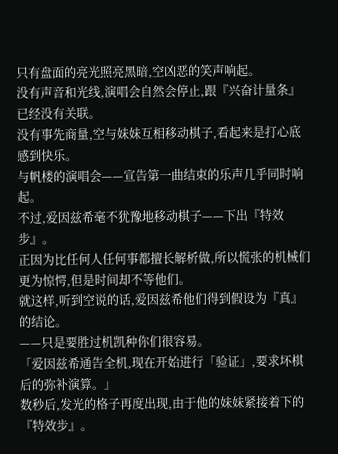只有盘面的亮光照亮黑暗,空凶恶的笑声响起。
没有声音和光线,演唱会自然会停止,跟『兴奋计量条』已经没有关联。
没有事先商量,空与妹妹互相移动棋子,看起来是打心底感到快乐。
与帆楼的演唱会——宣告第一曲结束的乐声几乎同时响起。
不过,爱因兹希毫不犹豫地移动棋子——下出『特效步』。
正因为比任何人任何事都擅长解析做,所以慌张的机械们更为惊愕,但是时间却不等他们。
就这样,听到空说的话,爱因兹希他们得到假设为『真』的结论。
——只是要胜过机凯种你们很容易。
「爱因兹希通告全机,现在开始进行「验证」,要求坏棋后的弥补演算。」
数秒后,发光的格子再度出现,由于他的妹妹紧接着下的『特效步』。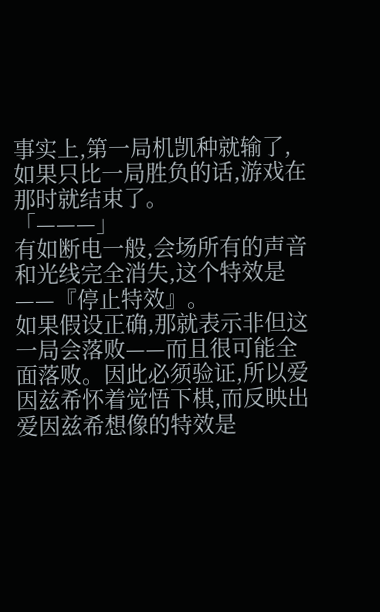事实上,第一局机凯种就输了,如果只比一局胜负的话,游戏在那时就结束了。
「———」
有如断电一般,会场所有的声音和光线完全消失,这个特效是——『停止特效』。
如果假设正确,那就表示非但这一局会落败——而且很可能全面落败。因此必须验证,所以爱因兹希怀着觉悟下棋,而反映出爱因兹希想像的特效是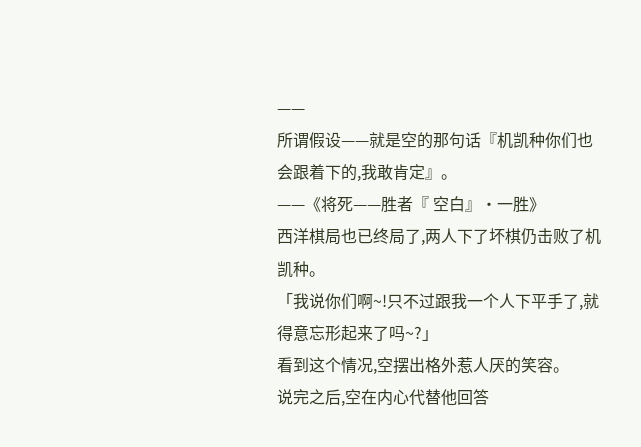——
所谓假设——就是空的那句话『机凯种你们也会跟着下的,我敢肯定』。
——《将死——胜者『 空白』・一胜》
西洋棋局也已终局了,两人下了坏棋仍击败了机凯种。
「我说你们啊~!只不过跟我一个人下平手了,就得意忘形起来了吗~?」
看到这个情况,空摆出格外惹人厌的笑容。
说完之后,空在内心代替他回答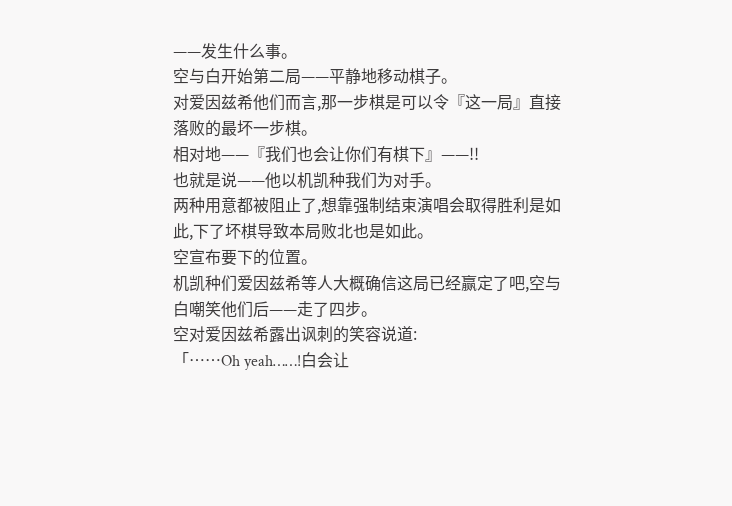——发生什么事。
空与白开始第二局——平静地移动棋子。
对爱因兹希他们而言,那一步棋是可以令『这一局』直接落败的最坏一步棋。
相对地——『我们也会让你们有棋下』——!!
也就是说——他以机凯种我们为对手。
两种用意都被阻止了,想靠强制结束演唱会取得胜利是如此,下了坏棋导致本局败北也是如此。
空宣布要下的位置。
机凯种们爱因兹希等人大概确信这局已经赢定了吧,空与白嘲笑他们后——走了四步。
空对爱因兹希露出讽刺的笑容说道:
「……Oh yeah……!白会让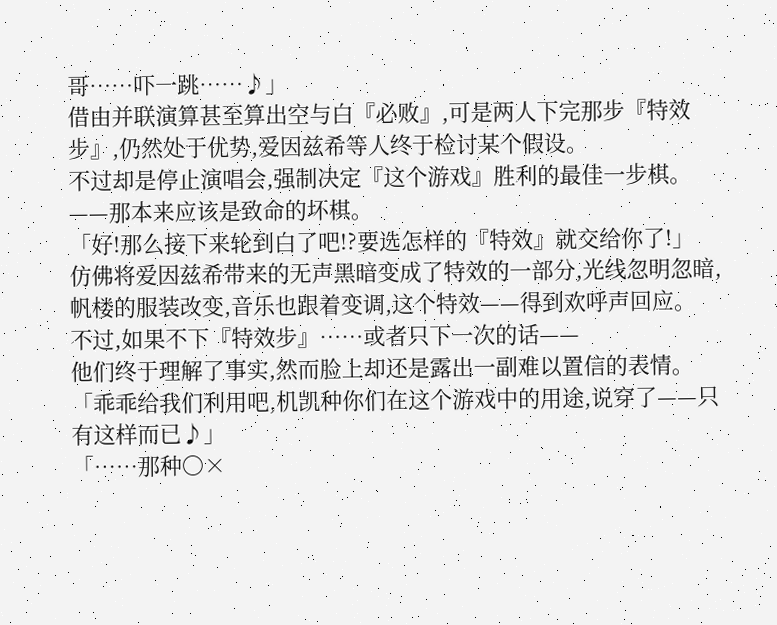哥……吓一跳……♪」
借由并联演算甚至算出空与白『必败』,可是两人下完那步『特效步』,仍然处于优势,爱因兹希等人终于检讨某个假设。
不过却是停止演唱会,强制决定『这个游戏』胜利的最佳一步棋。
——那本来应该是致命的坏棋。
「好!那么接下来轮到白了吧!?要选怎样的『特效』就交给你了!」
仿佛将爱因兹希带来的无声黑暗变成了特效的一部分,光线忽明忽暗,帆楼的服装改变,音乐也跟着变调,这个特效——得到欢呼声回应。
不过,如果不下『特效步』……或者只下一次的话——
他们终于理解了事实,然而脸上却还是露出一副难以置信的表情。
「乖乖给我们利用吧,机凯种你们在这个游戏中的用途,说穿了——只有这样而已♪」
「……那种〇×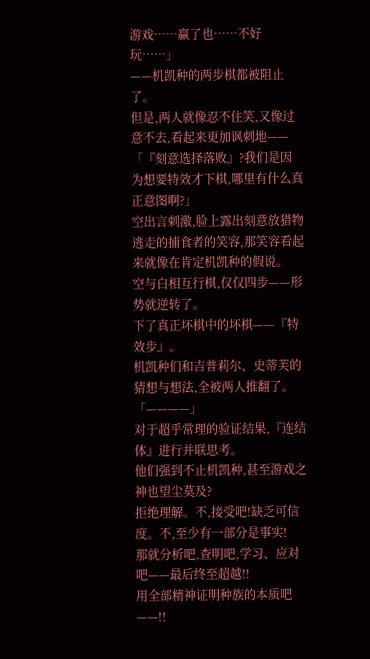游戏……赢了也……不好玩……」
——机凯种的两步棋都被阻止了。
但是,两人就像忍不住笑,又像过意不去,看起来更加讽刺地——
「『刻意选择落败』?我们是因为想要特效才下棋,哪里有什么真正意图啊?」
空出言刺激,脸上露出刻意放猎物逃走的捕食者的笑容,那笑容看起来就像在肯定机凯种的假说。
空与白相互行棋,仅仅四步——形势就逆转了。
下了真正坏棋中的坏棋——『特效步』。
机凯种们和吉普莉尔、史蒂芙的猜想与想法,全被两人推翻了。
「————」
对于超乎常理的验证结果,『连结体』进行并联思考。
他们强到不止机凯种,甚至游戏之神也望尘莫及?
拒绝理解。不,接受吧!缺乏可信度。不,至少有一部分是事实!
那就分析吧,查明吧,学习、应对吧——最后终至超越!!
用全部精神证明种族的本质吧——!!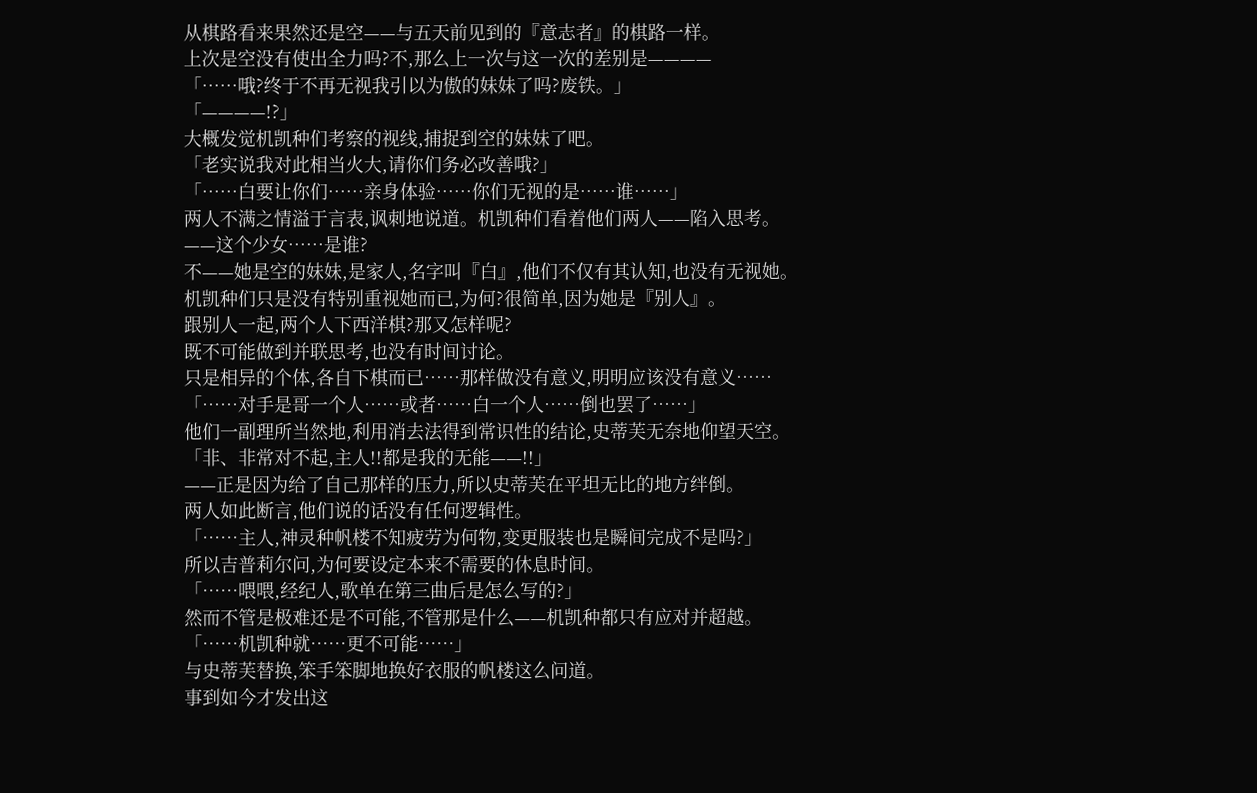从棋路看来果然还是空——与五天前见到的『意志者』的棋路一样。
上次是空没有使出全力吗?不,那么上一次与这一次的差别是————
「……哦?终于不再无视我引以为傲的妹妹了吗?废铁。」
「————!?」
大概发觉机凯种们考察的视线,捕捉到空的妹妹了吧。
「老实说我对此相当火大,请你们务必改善哦?」
「……白要让你们……亲身体验……你们无视的是……谁……」
两人不满之情溢于言表,讽刺地说道。机凯种们看着他们两人——陷入思考。
——这个少女……是谁?
不——她是空的妹妹,是家人,名字叫『白』,他们不仅有其认知,也没有无视她。
机凯种们只是没有特别重视她而已,为何?很简单,因为她是『别人』。
跟别人一起,两个人下西洋棋?那又怎样呢?
既不可能做到并联思考,也没有时间讨论。
只是相异的个体,各自下棋而已……那样做没有意义,明明应该没有意义……
「……对手是哥一个人……或者……白一个人……倒也罢了……」
他们一副理所当然地,利用消去法得到常识性的结论,史蒂芙无奈地仰望天空。
「非、非常对不起,主人!!都是我的无能——!!」
——正是因为给了自己那样的压力,所以史蒂芙在平坦无比的地方绊倒。
两人如此断言,他们说的话没有任何逻辑性。
「……主人,神灵种帆楼不知疲劳为何物,变更服装也是瞬间完成不是吗?」
所以吉普莉尔问,为何要设定本来不需要的休息时间。
「……喂喂,经纪人,歌单在第三曲后是怎么写的?」
然而不管是极难还是不可能,不管那是什么——机凯种都只有应对并超越。
「……机凯种就……更不可能……」
与史蒂芙替换,笨手笨脚地换好衣服的帆楼这么问道。
事到如今才发出这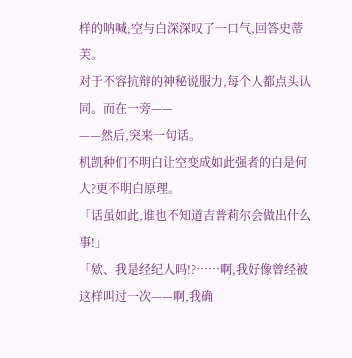样的呐喊,空与白深深叹了一口气,回答史蒂芙。
对于不容抗辩的神秘说服力,每个人都点头认同。而在一旁——
——然后,突来一句话。
机凯种们不明白让空变成如此强者的白是何人?更不明白原理。
「话虽如此,谁也不知道吉普莉尔会做出什么事!」
「欸、我是经纪人吗!?……啊,我好像曾经被这样叫过一次——啊,我确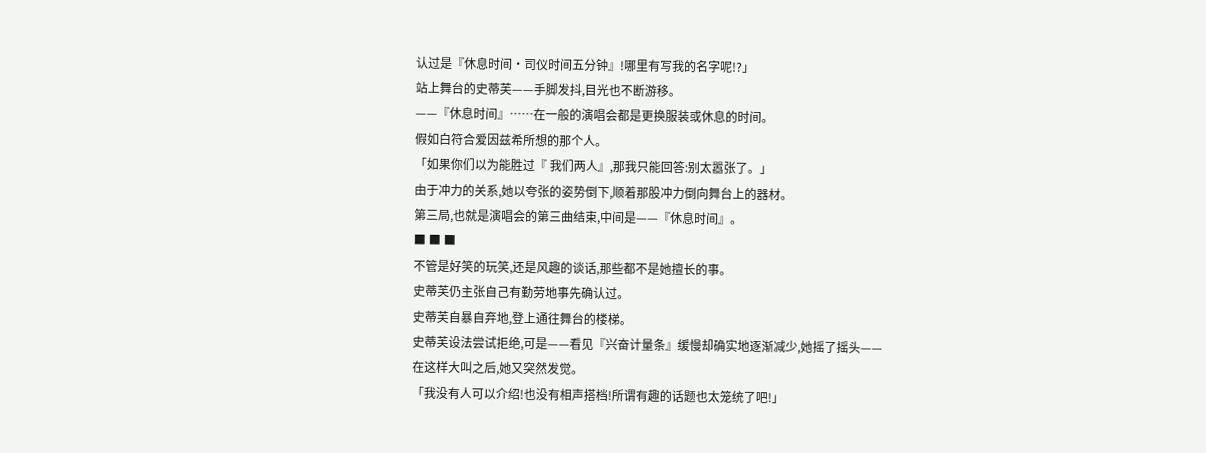认过是『休息时间・司仪时间五分钟』!哪里有写我的名字呢!?」
站上舞台的史蒂芙——手脚发抖,目光也不断游移。
——『休息时间』……在一般的演唱会都是更换服装或休息的时间。
假如白符合爱因兹希所想的那个人。
「如果你们以为能胜过『 我们两人』,那我只能回答:别太嚣张了。」
由于冲力的关系,她以夸张的姿势倒下,顺着那股冲力倒向舞台上的器材。
第三局,也就是演唱会的第三曲结束,中间是——『休息时间』。
■ ■ ■
不管是好笑的玩笑,还是风趣的谈话,那些都不是她擅长的事。
史蒂芙仍主张自己有勤劳地事先确认过。
史蒂芙自暴自弃地,登上通往舞台的楼梯。
史蒂芙设法尝试拒绝,可是——看见『兴奋计量条』缓慢却确实地逐渐减少,她摇了摇头——
在这样大叫之后,她又突然发觉。
「我没有人可以介绍!也没有相声搭档!所谓有趣的话题也太笼统了吧!」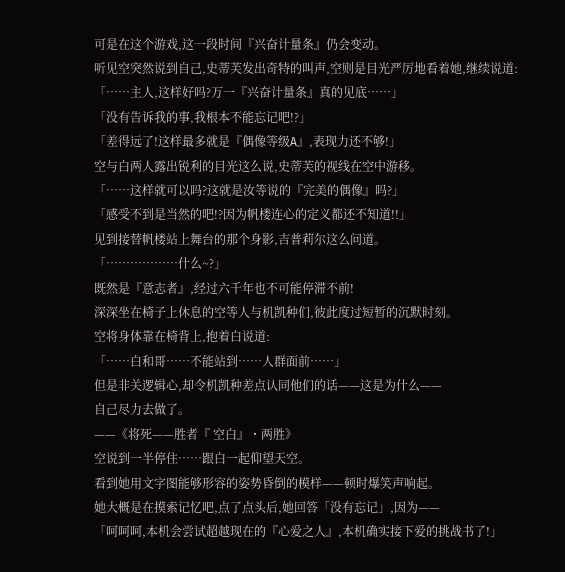可是在这个游戏,这一段时间『兴奋计量条』仍会变动。
听见空突然说到自己,史蒂芙发出奇特的叫声,空则是目光严厉地看着她,继续说道:
「……主人,这样好吗?万一『兴奋计量条』真的见底……」
「没有告诉我的事,我根本不能忘记吧!?」
「差得远了!这样最多就是『偶像等级A』,表现力还不够!」
空与白两人露出锐利的目光这么说,史蒂芙的视线在空中游移。
「……这样就可以吗?这就是汝等说的『完美的偶像』吗?」
「感受不到是当然的吧!?因为帆楼连心的定义都还不知道!!」
见到接替帆楼站上舞台的那个身影,吉普莉尔这么问道。
「………………什么~?」
既然是『意志者』,经过六千年也不可能停滞不前!
深深坐在椅子上休息的空等人与机凯种们,彼此度过短暂的沉默时刻。
空将身体靠在椅背上,抱着白说道:
「……白和哥……不能站到……人群面前……」
但是非关逻辑心,却令机凯种差点认同他们的话——这是为什么——
自己尽力去做了。
——《将死——胜者『 空白』・两胜》
空说到一半停住……跟白一起仰望天空。
看到她用文字图能够形容的姿势昏倒的模样——顿时爆笑声响起。
她大概是在摸索记忆吧,点了点头后,她回答「没有忘记」,因为——
「呵呵呵,本机会尝试超越现在的『心爱之人』,本机确实接下爱的挑战书了!」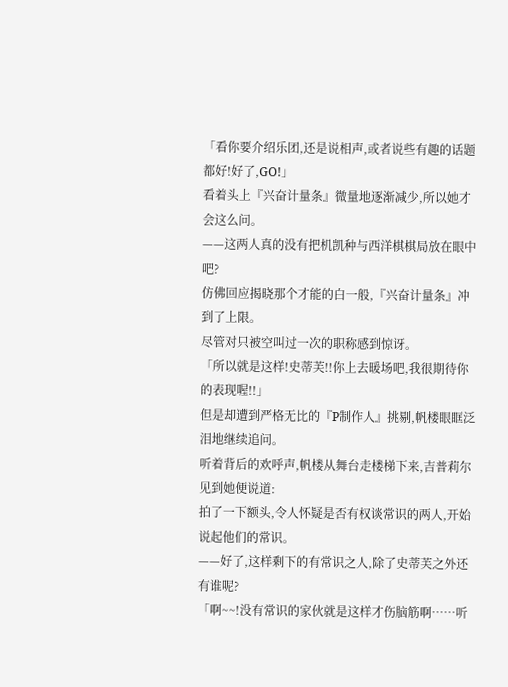「看你要介绍乐团,还是说相声,或者说些有趣的话题都好!好了,GO!」
看着头上『兴奋计量条』微量地逐渐减少,所以她才会这么问。
——这两人真的没有把机凯种与西洋棋棋局放在眼中吧?
仿佛回应揭晓那个才能的白一般,『兴奋计量条』冲到了上限。
尽管对只被空叫过一次的职称感到惊讶。
「所以就是这样!史蒂芙!!你上去暖场吧,我很期待你的表现喔!!」
但是却遭到严格无比的『P制作人』挑剔,帆楼眼眶泛泪地继续追问。
听着背后的欢呼声,帆楼从舞台走楼梯下来,吉普莉尔见到她便说道:
拍了一下额头,令人怀疑是否有权谈常识的两人,开始说起他们的常识。
——好了,这样剩下的有常识之人,除了史蒂芙之外还有谁呢?
「啊~~!没有常识的家伙就是这样才伤脑筋啊……听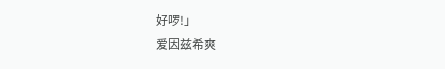好啰!」
爱因兹希爽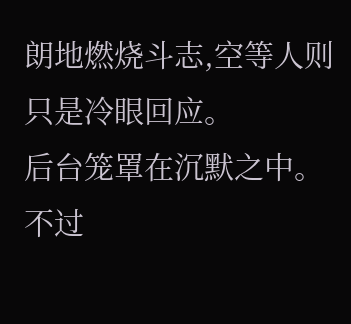朗地燃烧斗志,空等人则只是冷眼回应。
后台笼罩在沉默之中。
不过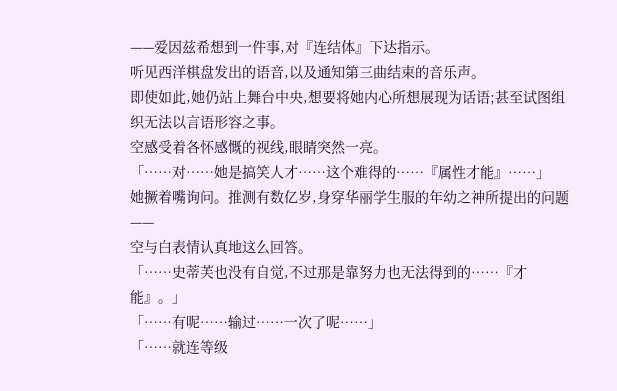——爱因兹希想到一件事,对『连结体』下达指示。
听见西洋棋盘发出的语音,以及通知第三曲结束的音乐声。
即使如此,她仍站上舞台中央,想要将她内心所想展现为话语;甚至试图组织无法以言语形容之事。
空感受着各怀感慨的视线,眼睛突然一亮。
「……对……她是搞笑人才……这个难得的……『属性才能』……」
她撅着嘴询问。推测有数亿岁,身穿华丽学生服的年幼之神所提出的问题——
空与白表情认真地这么回答。
「……史蒂芙也没有自觉,不过那是靠努力也无法得到的……『才能』。」
「……有呢……输过……一次了呢……」
「……就连等级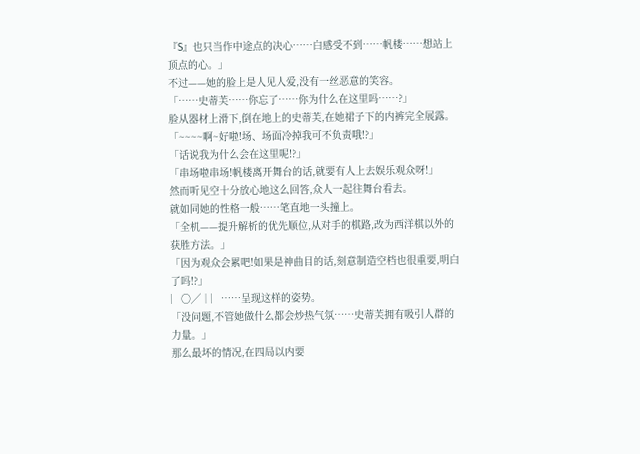『S』也只当作中途点的决心……白感受不到……帆楼……想站上顶点的心。」
不过——她的脸上是人见人爱,没有一丝恶意的笑容。
「……史蒂芙……你忘了……你为什么在这里吗……?」
脸从器材上滑下,倒在地上的史蒂芙,在她裙子下的内裤完全展露。
「~~~~啊~好啦!场、场面冷掉我可不负责哦!?」
「话说我为什么会在这里呢!?」
「串场啦串场!帆楼离开舞台的话,就要有人上去娱乐观众呀!」
然而听见空十分放心地这么回答,众人一起往舞台看去。
就如同她的性格一般……笔直地一头撞上。
「全机——提升解析的优先顺位,从对手的棋路,改为西洋棋以外的获胜方法。」
「因为观众会累吧!如果是神曲目的话,刻意制造空档也很重要,明白了吗!?」
︳〇╱│︳……呈现这样的姿势。
「没问题,不管她做什么都会炒热气氛……史蒂芙拥有吸引人群的力量。」
那么最坏的情况,在四局以内要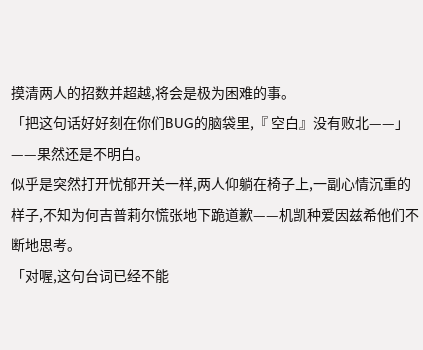摸清两人的招数并超越,将会是极为困难的事。
「把这句话好好刻在你们BUG的脑袋里,『 空白』没有败北——」
——果然还是不明白。
似乎是突然打开忧郁开关一样,两人仰躺在椅子上,一副心情沉重的样子,不知为何吉普莉尔慌张地下跪道歉——机凯种爱因兹希他们不断地思考。
「对喔,这句台词已经不能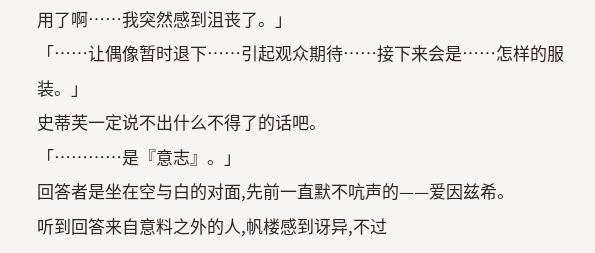用了啊……我突然感到沮丧了。」
「……让偶像暂时退下……引起观众期待……接下来会是……怎样的服装。」
史蒂芙一定说不出什么不得了的话吧。
「…………是『意志』。」
回答者是坐在空与白的对面,先前一直默不吭声的——爱因兹希。
听到回答来自意料之外的人,帆楼感到讶异,不过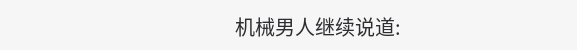机械男人继续说道: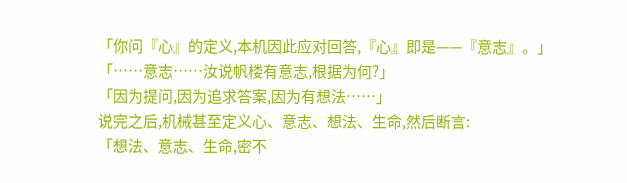「你问『心』的定义,本机因此应对回答,『心』即是——『意志』。」
「……意志……汝说帆楼有意志,根据为何?」
「因为提问,因为追求答案,因为有想法……」
说完之后,机械甚至定义心、意志、想法、生命,然后断言:
「想法、意志、生命,密不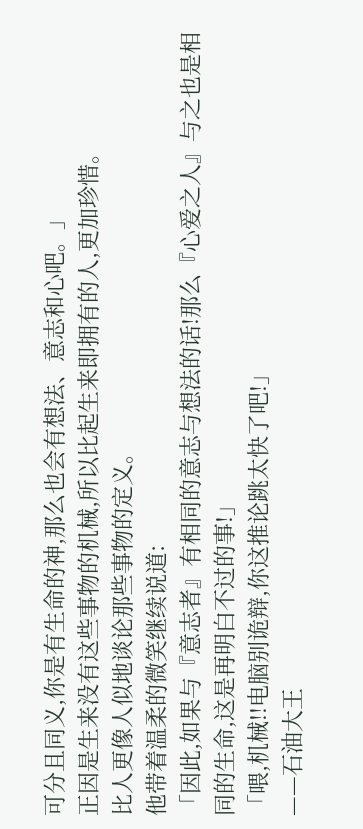可分且同义,你是有生命的神,那么也会有想法、意志和心吧。」
正因是生来没有这些事物的机械,所以比起生来即拥有的人,更加珍惜。
比人更像人似地谈论那些事物的定义。
他带着温柔的微笑继续说道:
「因此,如果与『意志者』有相同的意志与想法的话!那么『心爱之人』与之也是相同的生命,这是再明白不过的事!」
「喂,机械!!电脑别诡辩,你这推论跳太快了吧!」
——石油大王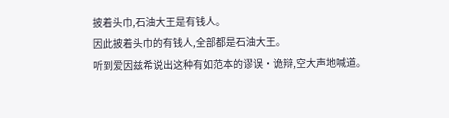披着头巾,石油大王是有钱人。
因此披着头巾的有钱人,全部都是石油大王。
听到爱因兹希说出这种有如范本的谬误・诡辩,空大声地喊道。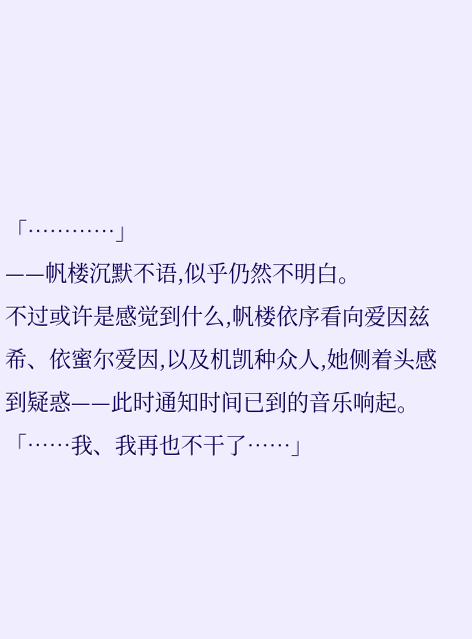「…………」
——帆楼沉默不语,似乎仍然不明白。
不过或许是感觉到什么,帆楼依序看向爱因兹希、依蜜尔爱因,以及机凯种众人,她侧着头感到疑惑——此时通知时间已到的音乐响起。
「……我、我再也不干了……」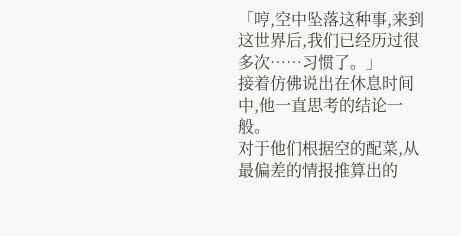「哼,空中坠落这种事,来到这世界后,我们已经历过很多次……习惯了。」
接着仿佛说出在休息时间中,他一直思考的结论一般。
对于他们根据空的配菜,从最偏差的情报推算出的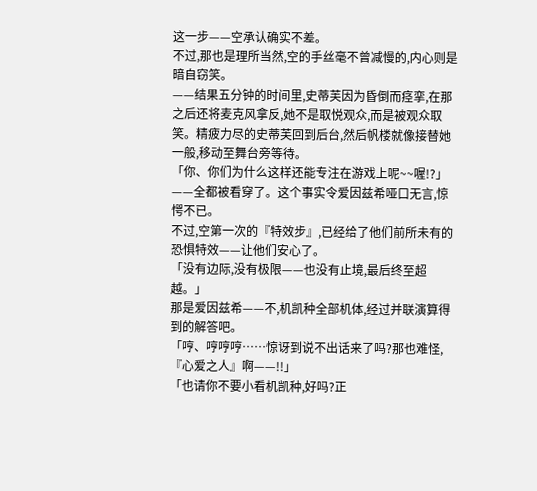这一步——空承认确实不差。
不过,那也是理所当然,空的手丝毫不曾减慢的,内心则是暗自窃笑。
——结果五分钟的时间里,史蒂芙因为昏倒而痉挛,在那之后还将麦克风拿反,她不是取悦观众,而是被观众取笑。精疲力尽的史蒂芙回到后台,然后帆楼就像接替她一般,移动至舞台旁等待。
「你、你们为什么这样还能专注在游戏上呢~~喔!?」
——全都被看穿了。这个事实令爱因兹希哑口无言,惊愕不已。
不过,空第一次的『特效步』,已经给了他们前所未有的恐惧特效——让他们安心了。
「没有边际,没有极限——也没有止境,最后终至超越。」
那是爱因兹希——不,机凯种全部机体,经过并联演算得到的解答吧。
「哼、哼哼哼……惊讶到说不出话来了吗?那也难怪,『心爱之人』啊——!!」
「也请你不要小看机凯种,好吗?正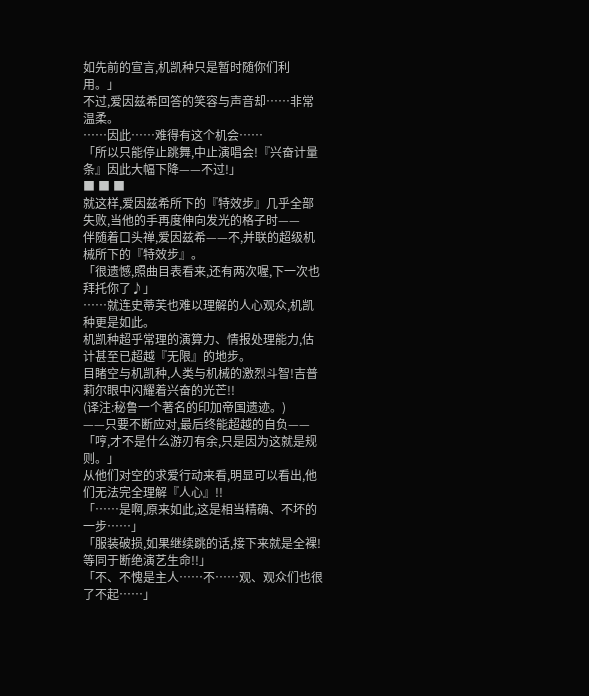如先前的宣言,机凯种只是暂时随你们利用。」
不过,爱因兹希回答的笑容与声音却……非常温柔。
……因此……难得有这个机会……
「所以只能停止跳舞,中止演唱会!『兴奋计量条』因此大幅下降——不过!」
■ ■ ■
就这样,爱因兹希所下的『特效步』几乎全部失败,当他的手再度伸向发光的格子时——
伴随着口头禅,爱因兹希——不,并联的超级机械所下的『特效步』。
「很遗憾,照曲目表看来,还有两次喔,下一次也拜托你了♪」
……就连史蒂芙也难以理解的人心观众,机凯种更是如此。
机凯种超乎常理的演算力、情报处理能力,估计甚至已超越『无限』的地步。
目睹空与机凯种,人类与机械的激烈斗智!吉普莉尔眼中闪耀着兴奋的光芒!!
(译注:秘鲁一个著名的印加帝国遗迹。)
——只要不断应对,最后终能超越的自负——
「哼,才不是什么游刃有余,只是因为这就是规则。」
从他们对空的求爱行动来看,明显可以看出,他们无法完全理解『人心』!!
「……是啊,原来如此,这是相当精确、不坏的一步……」
「服装破损,如果继续跳的话,接下来就是全裸!等同于断绝演艺生命!!」
「不、不愧是主人……不……观、观众们也很了不起……」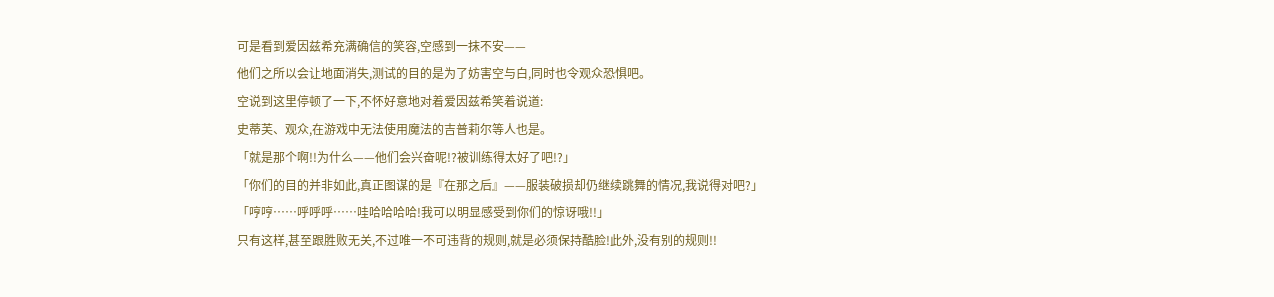可是看到爱因兹希充满确信的笑容,空感到一抹不安——
他们之所以会让地面消失,测试的目的是为了妨害空与白,同时也令观众恐惧吧。
空说到这里停顿了一下,不怀好意地对着爱因兹希笑着说道:
史蒂芙、观众,在游戏中无法使用魔法的吉普莉尔等人也是。
「就是那个啊!!为什么——他们会兴奋呢!?被训练得太好了吧!?」
「你们的目的并非如此,真正图谋的是『在那之后』——服装破损却仍继续跳舞的情况,我说得对吧?」
「哼哼……呼呼呼……哇哈哈哈哈!我可以明显感受到你们的惊讶哦!!」
只有这样,甚至跟胜败无关,不过唯一不可违背的规则,就是必须保持酷脸!此外,没有别的规则!!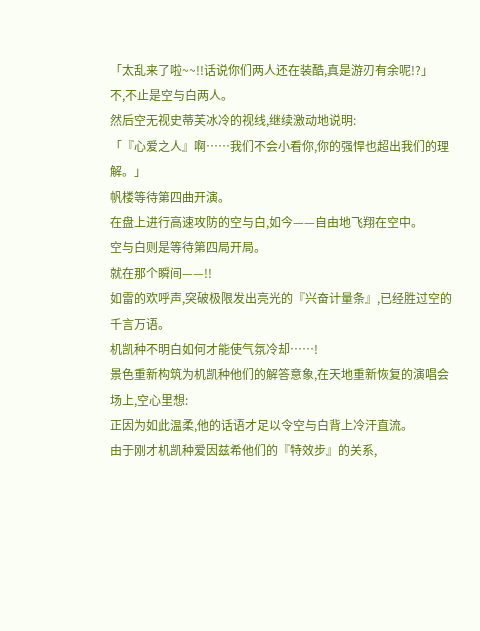「太乱来了啦~~!!话说你们两人还在装酷,真是游刃有余呢!?」
不,不止是空与白两人。
然后空无视史蒂芙冰冷的视线,继续激动地说明:
「『心爱之人』啊……我们不会小看你,你的强悍也超出我们的理解。」
帆楼等待第四曲开演。
在盘上进行高速攻防的空与白,如今——自由地飞翔在空中。
空与白则是等待第四局开局。
就在那个瞬间——!!
如雷的欢呼声,突破极限发出亮光的『兴奋计量条』,已经胜过空的千言万语。
机凯种不明白如何才能使气氛冷却……!
景色重新构筑为机凯种他们的解答意象,在天地重新恢复的演唱会场上,空心里想:
正因为如此温柔,他的话语才足以令空与白背上冷汗直流。
由于刚才机凯种爱因兹希他们的『特效步』的关系,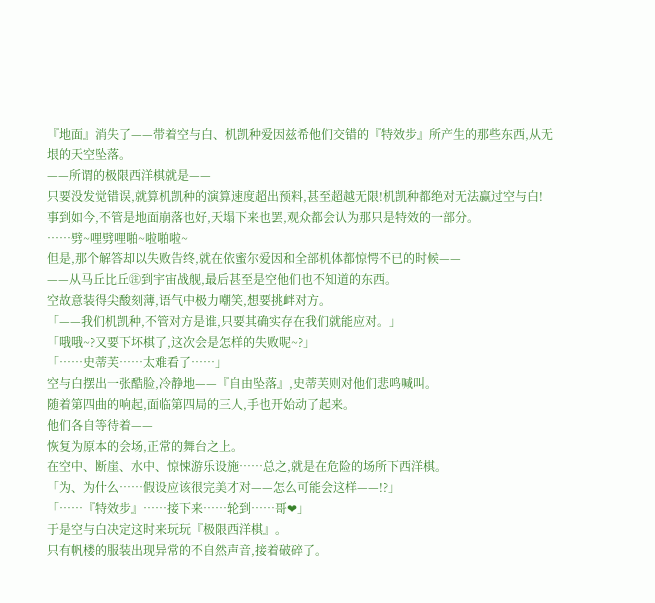『地面』消失了——带着空与白、机凯种爱因兹希他们交错的『特效步』所产生的那些东西,从无垠的天空坠落。
——所谓的极限西洋棋就是——
只要没发觉错误,就算机凯种的演算速度超出预料,甚至超越无限!机凯种都绝对无法赢过空与白!
事到如今,不管是地面崩落也好,天塌下来也罢,观众都会认为那只是特效的一部分。
……劈~哩劈哩啪~啦啪啦~
但是,那个解答却以失败告终,就在依蜜尔爱因和全部机体都惊愕不已的时候——
——从马丘比丘㊟到宇宙战舰,最后甚至是空他们也不知道的东西。
空故意装得尖酸刻薄,语气中极力嘲笑,想要挑衅对方。
「——我们机凯种,不管对方是谁,只要其确实存在我们就能应对。」
「哦哦~?又要下坏棋了,这次会是怎样的失败呢~?」
「……史蒂芙……太难看了……」
空与白摆出一张酷脸,冷静地——『自由坠落』,史蒂芙则对他们悲鸣喊叫。
随着第四曲的响起,面临第四局的三人,手也开始动了起来。
他们各自等待着——
恢复为原本的会场,正常的舞台之上。
在空中、断崖、水中、惊悚游乐设施……总之,就是在危险的场所下西洋棋。
「为、为什么……假设应该很完美才对——怎么可能会这样——!?」
「……『特效步』……接下来……轮到……哥❤」
于是空与白决定这时来玩玩『极限西洋棋』。
只有帆楼的服装出现异常的不自然声音,接着破碎了。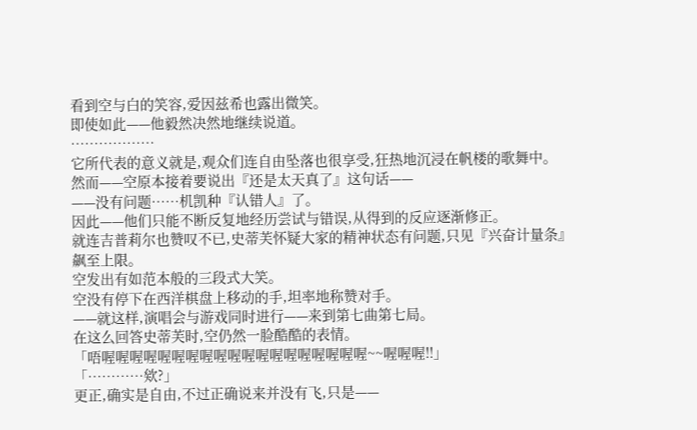看到空与白的笑容,爱因兹希也露出微笑。
即使如此——他毅然决然地继续说道。
………………
它所代表的意义就是,观众们连自由坠落也很享受,狂热地沉浸在帆楼的歌舞中。
然而——空原本接着要说出『还是太天真了』这句话——
——没有问题……机凯种『认错人』了。
因此——他们只能不断反复地经历尝试与错误,从得到的反应逐渐修正。
就连吉普莉尔也赞叹不已,史蒂芙怀疑大家的精神状态有问题,只见『兴奋计量条』飙至上限。
空发出有如范本般的三段式大笑。
空没有停下在西洋棋盘上移动的手,坦率地称赞对手。
——就这样,演唱会与游戏同时进行——来到第七曲第七局。
在这么回答史蒂芙时,空仍然一脸酷酷的表情。
「唔喔喔喔喔喔喔喔喔喔喔喔喔喔喔喔喔喔喔喔~~喔喔喔!!」
「…………欸?」
更正,确实是自由,不过正确说来并没有飞,只是——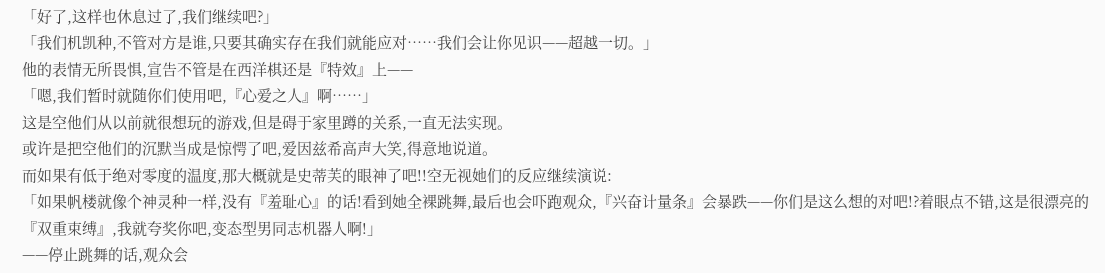「好了,这样也休息过了,我们继续吧?」
「我们机凯种,不管对方是谁,只要其确实存在我们就能应对……我们会让你见识——超越一切。」
他的表情无所畏惧,宣告不管是在西洋棋还是『特效』上——
「嗯,我们暂时就随你们使用吧,『心爱之人』啊……」
这是空他们从以前就很想玩的游戏,但是碍于家里蹲的关系,一直无法实现。
或许是把空他们的沉默当成是惊愕了吧,爱因兹希高声大笑,得意地说道。
而如果有低于绝对零度的温度,那大概就是史蒂芙的眼神了吧!!空无视她们的反应继续演说:
「如果帆楼就像个神灵种一样,没有『羞耻心』的话!看到她全裸跳舞,最后也会吓跑观众,『兴奋计量条』会暴跌——你们是这么想的对吧!?着眼点不错,这是很漂亮的『双重束缚』,我就夸奖你吧,变态型男同志机器人啊!」
——停止跳舞的话,观众会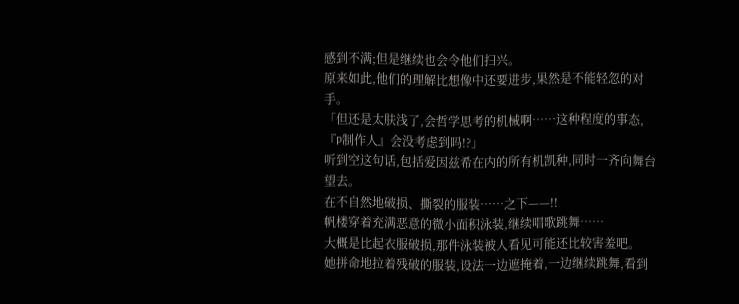感到不满;但是继续也会令他们扫兴。
原来如此,他们的理解比想像中还要进步,果然是不能轻忽的对手。
「但还是太肤浅了,会哲学思考的机械啊……这种程度的事态,『P制作人』会没考虑到吗!?」
听到空这句话,包括爱因兹希在内的所有机凯种,同时一齐向舞台望去。
在不自然地破损、撕裂的服装……之下——!!
帆楼穿着充满恶意的微小面积泳装,继续唱歌跳舞……
大概是比起衣服破损,那件泳装被人看见可能还比较害羞吧。
她拼命地拉着残破的服装,设法一边遮掩着,一边继续跳舞,看到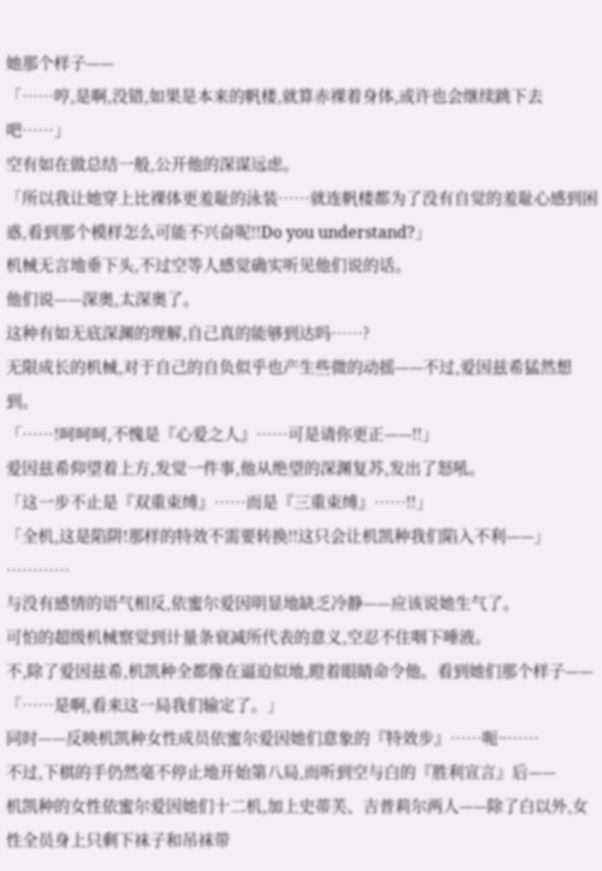她那个样子——
「……哼,是啊,没错,如果是本来的帆楼,就算赤裸着身体,或许也会继续跳下去吧……」
空有如在做总结一般,公开他的深谋远虑。
「所以我让她穿上比裸体更羞耻的泳装……就连帆楼都为了没有自觉的羞耻心感到困惑,看到那个模样怎么可能不兴奋呢!!Do you understand?」
机械无言地垂下头,不过空等人感觉确实听见他们说的话。
他们说——深奥,太深奥了。
这种有如无底深渊的理解,自己真的能够到达吗……?
无限成长的机械,对于自己的自负似乎也产生些微的动摇——不过,爱因兹希猛然想到。
「……!呵呵呵,不愧是『心爱之人』……可是请你更正——!!」
爱因兹希仰望着上方,发觉一件事,他从绝望的深渊复苏,发出了怒吼。
「这一步不止是『双重束缚』……而是『三重束缚』……!!」
「全机,这是陷阱!那样的特效不需要转换!!这只会让机凯种我们陷入不利——」
…………
与没有感情的语气相反,依蜜尔爱因明显地缺乏冷静——应该说她生气了。
可怕的超级机械察觉到计量条衰减所代表的意义,空忍不住咽下唾液。
不,除了爱因兹希,机凯种全都像在逼迫似地,瞪着眼睛命令他。看到她们那个样子——
「……是啊,看来这一局我们输定了。」
同时——反映机凯种女性成员依蜜尔爱因她们意象的『特效步』……呃~……
不过,下棋的手仍然毫不停止地开始第八局,而听到空与白的『胜利宣言』后——
机凯种的女性依蜜尔爱因她们十二机,加上史蒂芙、吉普莉尔两人——除了白以外,女性全员身上只剩下袜子和吊袜带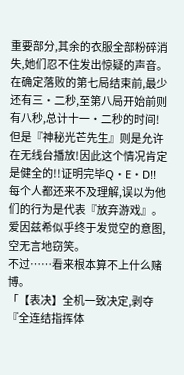重要部分,其余的衣服全部粉碎消失,她们忍不住发出惊疑的声音。
在确定落败的第七局结束前,最少还有三・二秒,至第八局开始前则有八秒,总计十一・二秒的时间!
但是『神秘光芒先生』则是允许在无线台播放!因此这个情况肯定是健全的!!证明完毕Q・E・D!!
每个人都还来不及理解,误以为他们的行为是代表『放弃游戏』。
爱因兹希似乎终于发觉空的意图,空无言地窃笑。
不过……看来根本算不上什么赌博。
「【表决】全机一致决定,剥夺『全连结指挥体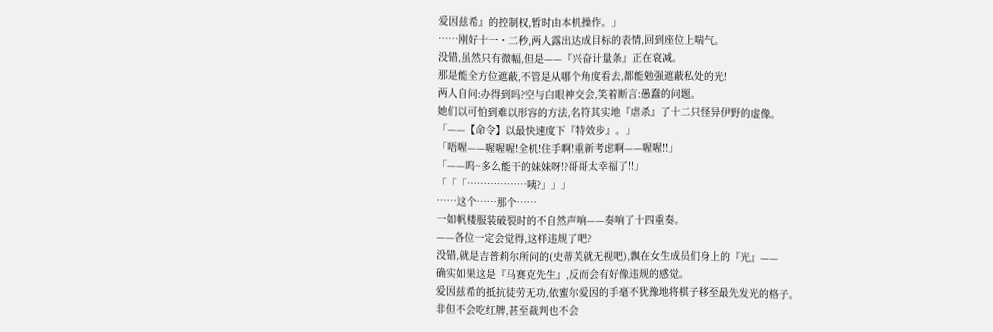爱因兹希』的控制权,暂时由本机操作。」
……刚好十一・二秒,两人露出达成目标的表情,回到座位上喘气。
没错,虽然只有微幅,但是——『兴奋计量条』正在衰减。
那是能全方位遮蔽,不管是从哪个角度看去,都能勉强遮蔽私处的光!
两人自问:办得到吗?空与白眼神交会,笑着断言:愚蠢的问题。
她们以可怕到难以形容的方法,名符其实地『虐杀』了十二只怪异伊野的虚像。
「——【命令】以最快速度下『特效步』。」
「唔喔——喔喔喔!全机!住手啊!重新考虑啊——喔喔!!」
「——呜~多么能干的妹妹呀!?哥哥太幸福了!!」
「「「………………咦?」」」
……这个……那个……
一如帆楼服装破裂时的不自然声响——奏响了十四重奏。
——各位一定会觉得,这样违规了吧?
没错,就是吉普莉尔所问的(史蒂芙就无视吧),飘在女生成员们身上的『光』——
确实如果这是『马赛克先生』,反而会有好像违规的感觉。
爱因兹希的抵抗徒劳无功,依蜜尔爱因的手毫不犹豫地将棋子移至最先发光的格子。
非但不会吃红牌,甚至裁判也不会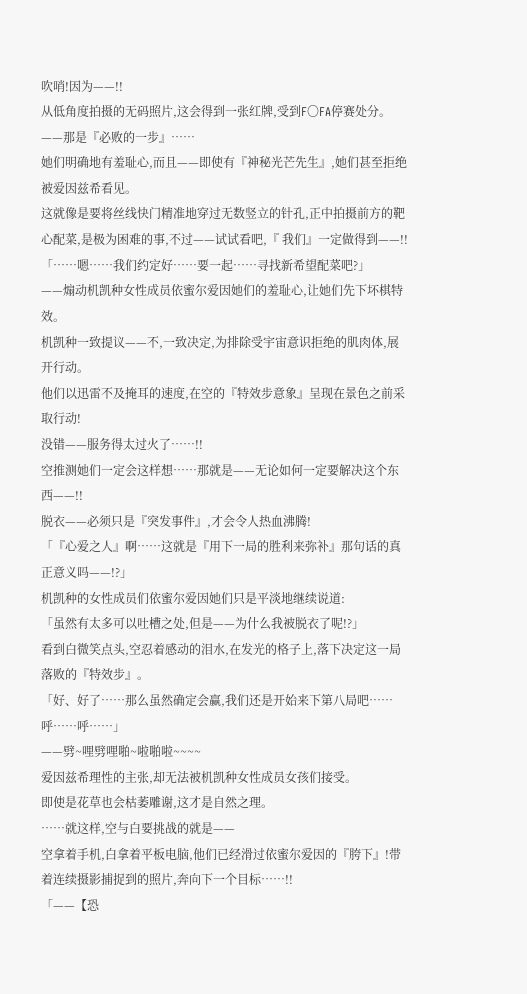吹哨!因为——!!
从低角度拍摄的无码照片,这会得到一张红牌,受到F〇FA停赛处分。
——那是『必败的一步』……
她们明确地有羞耻心,而且——即使有『神秘光芒先生』,她们甚至拒绝被爱因兹希看见。
这就像是要将丝线快门精准地穿过无数竖立的针孔,正中拍摄前方的靶心配菜,是极为困难的事,不过——试试看吧,『 我们』一定做得到——!!
「……嗯……我们约定好……要一起……寻找新希望配菜吧?」
——煽动机凯种女性成员依蜜尔爱因她们的羞耻心,让她们先下坏棋特效。
机凯种一致提议——不,一致决定,为排除受宇宙意识拒绝的肌肉体,展开行动。
他们以迅雷不及掩耳的速度,在空的『特效步意象』呈现在景色之前采取行动!
没错——服务得太过火了……!!
空推测她们一定会这样想……那就是——无论如何一定要解决这个东西——!!
脱衣——必须只是『突发事件』,才会令人热血沸腾!
「『心爱之人』啊……这就是『用下一局的胜利来弥补』那句话的真正意义吗——!?」
机凯种的女性成员们依蜜尔爱因她们只是平淡地继续说道:
「虽然有太多可以吐槽之处,但是——为什么我被脱衣了呢!?」
看到白微笑点头,空忍着感动的泪水,在发光的格子上,落下决定这一局落败的『特效步』。
「好、好了……那么虽然确定会赢,我们还是开始来下第八局吧……呼……呼……」
——劈~哩劈哩啪~啦啪啦~~~~
爱因兹希理性的主张,却无法被机凯种女性成员女孩们接受。
即使是花草也会枯萎雕谢,这才是自然之理。
……就这样,空与白要挑战的就是——
空拿着手机,白拿着平板电脑,他们已经滑过依蜜尔爱因的『胯下』!带着连续摄影捕捉到的照片,奔向下一个目标……!!
「——【恐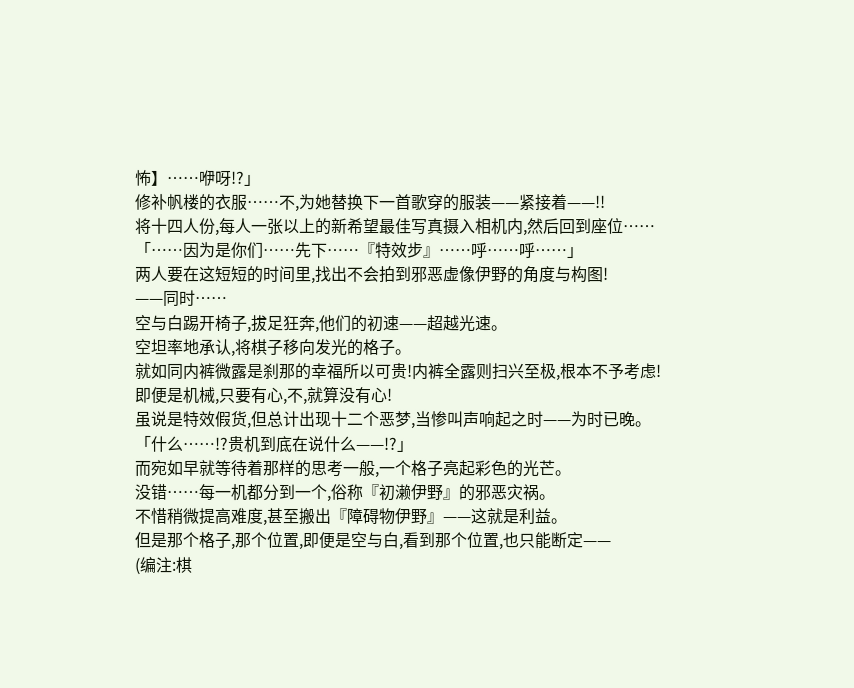怖】……咿呀!?」
修补帆楼的衣服……不,为她替换下一首歌穿的服装——紧接着——!!
将十四人份,每人一张以上的新希望最佳写真摄入相机内,然后回到座位……
「……因为是你们……先下……『特效步』……呼……呼……」
两人要在这短短的时间里,找出不会拍到邪恶虚像伊野的角度与构图!
——同时……
空与白踢开椅子,拔足狂奔,他们的初速——超越光速。
空坦率地承认,将棋子移向发光的格子。
就如同内裤微露是刹那的幸福所以可贵!内裤全露则扫兴至极,根本不予考虑!
即便是机械,只要有心,不,就算没有心!
虽说是特效假货,但总计出现十二个恶梦,当惨叫声响起之时——为时已晚。
「什么……!?贵机到底在说什么——!?」
而宛如早就等待着那样的思考一般,一个格子亮起彩色的光芒。
没错……每一机都分到一个,俗称『初濑伊野』的邪恶灾祸。
不惜稍微提高难度,甚至搬出『障碍物伊野』——这就是利益。
但是那个格子,那个位置,即便是空与白,看到那个位置,也只能断定——
(编注:棋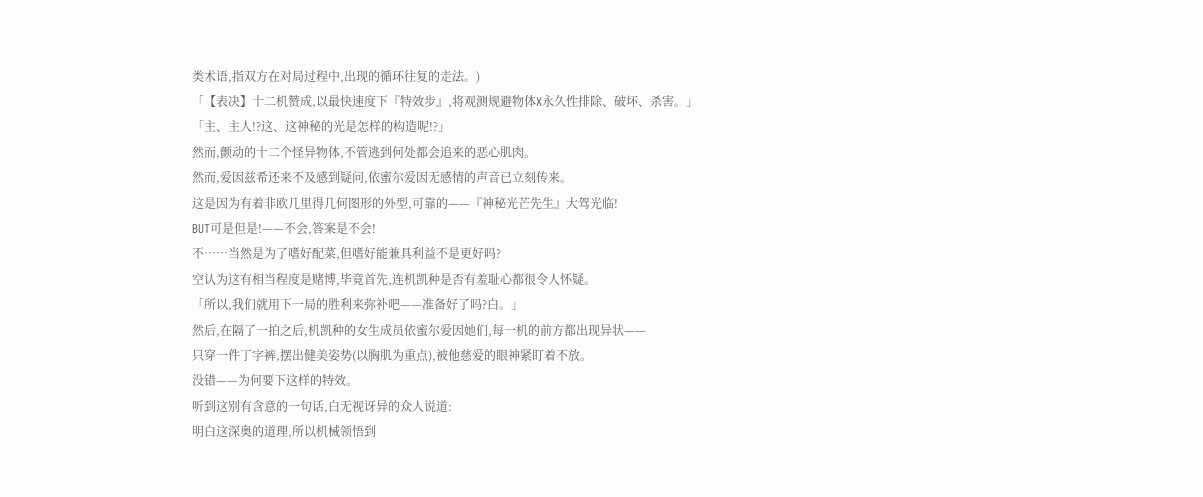类术语,指双方在对局过程中,出现的循环往复的走法。)
「【表决】十二机赞成,以最快速度下『特效步』,将观测规避物体X永久性排除、破坏、杀害。」
「主、主人!?这、这神秘的光是怎样的构造呢!?」
然而,颤动的十二个怪异物体,不管逃到何处都会追来的恶心肌肉。
然而,爱因兹希还来不及感到疑问,依蜜尔爱因无感情的声音已立刻传来。
这是因为有着非欧几里得几何图形的外型,可靠的——『神秘光芒先生』大驾光临!
BUT可是但是!——不会,答案是不会!
不……当然是为了嗜好配菜,但嗜好能兼具利益不是更好吗?
空认为这有相当程度是赌博,毕竟首先,连机凯种是否有羞耻心都很令人怀疑。
「所以,我们就用下一局的胜利来弥补吧——准备好了吗?白。」
然后,在隔了一拍之后,机凯种的女生成员依蜜尔爱因她们,每一机的前方都出现异状——
只穿一件丁字裤,摆出健美姿势(以胸肌为重点),被他慈爱的眼神紧盯着不放。
没错——为何要下这样的特效。
听到这别有含意的一句话,白无视讶异的众人说道:
明白这深奥的道理,所以机械领悟到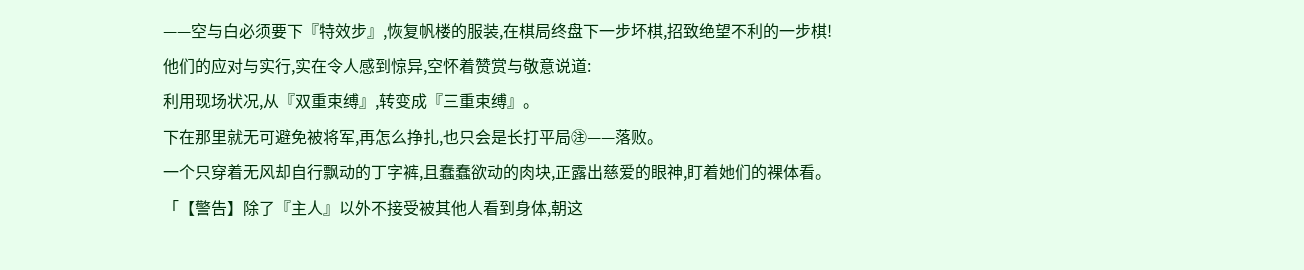——空与白必须要下『特效步』,恢复帆楼的服装,在棋局终盘下一步坏棋,招致绝望不利的一步棋!
他们的应对与实行,实在令人感到惊异,空怀着赞赏与敬意说道:
利用现场状况,从『双重束缚』,转变成『三重束缚』。
下在那里就无可避免被将军,再怎么挣扎,也只会是长打平局㊟——落败。
一个只穿着无风却自行飘动的丁字裤,且蠢蠢欲动的肉块,正露出慈爱的眼神,盯着她们的裸体看。
「【警告】除了『主人』以外不接受被其他人看到身体,朝这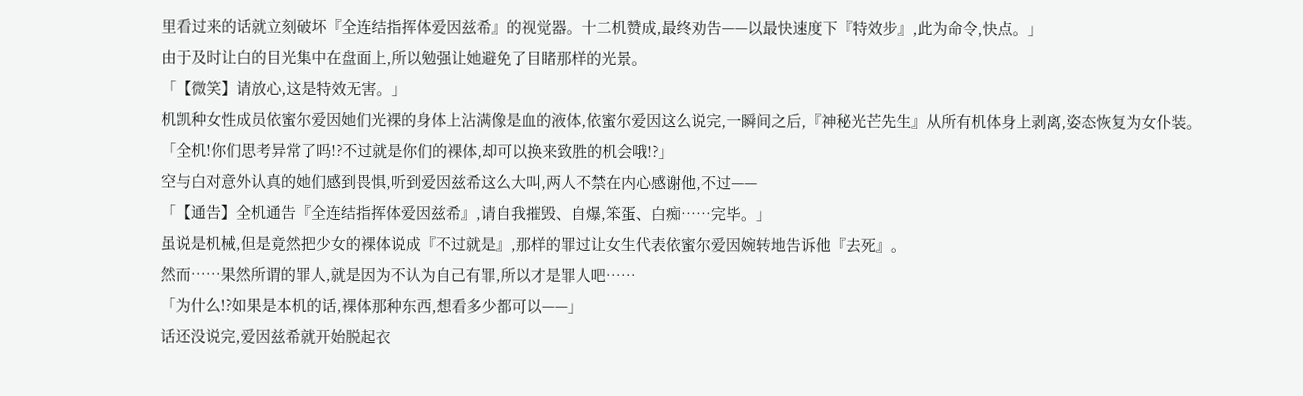里看过来的话就立刻破坏『全连结指挥体爱因兹希』的视觉器。十二机赞成,最终劝告——以最快速度下『特效步』,此为命令,快点。」
由于及时让白的目光集中在盘面上,所以勉强让她避免了目睹那样的光景。
「【微笑】请放心,这是特效无害。」
机凯种女性成员依蜜尔爱因她们光裸的身体上沾满像是血的液体,依蜜尔爱因这么说完,一瞬间之后,『神秘光芒先生』从所有机体身上剥离,姿态恢复为女仆装。
「全机!你们思考异常了吗!?不过就是你们的裸体,却可以换来致胜的机会哦!?」
空与白对意外认真的她们感到畏惧,听到爱因兹希这么大叫,两人不禁在内心感谢他,不过——
「【通告】全机通告『全连结指挥体爱因兹希』,请自我摧毁、自爆,笨蛋、白痴……完毕。」
虽说是机械,但是竟然把少女的裸体说成『不过就是』,那样的罪过让女生代表依蜜尔爱因婉转地告诉他『去死』。
然而……果然所谓的罪人,就是因为不认为自己有罪,所以才是罪人吧……
「为什么!?如果是本机的话,裸体那种东西,想看多少都可以——」
话还没说完,爱因兹希就开始脱起衣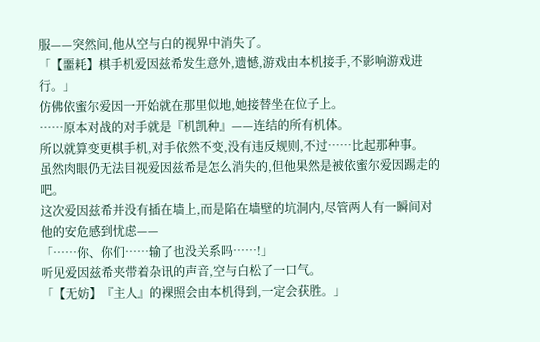服——突然间,他从空与白的视界中消失了。
「【噩耗】棋手机爱因兹希发生意外,遗憾,游戏由本机接手,不影响游戏进行。」
仿佛依蜜尔爱因一开始就在那里似地,她接替坐在位子上。
……原本对战的对手就是『机凯种』——连结的所有机体。
所以就算变更棋手机,对手依然不变,没有违反规则,不过……比起那种事。
虽然肉眼仍无法目视爱因兹希是怎么消失的,但他果然是被依蜜尔爱因踢走的吧。
这次爱因兹希并没有插在墙上,而是陷在墙壁的坑洞内,尽管两人有一瞬间对他的安危感到忧虑——
「……你、你们……输了也没关系吗……!」
听见爱因兹希夹带着杂讯的声音,空与白松了一口气。
「【无妨】『主人』的裸照会由本机得到,一定会获胜。」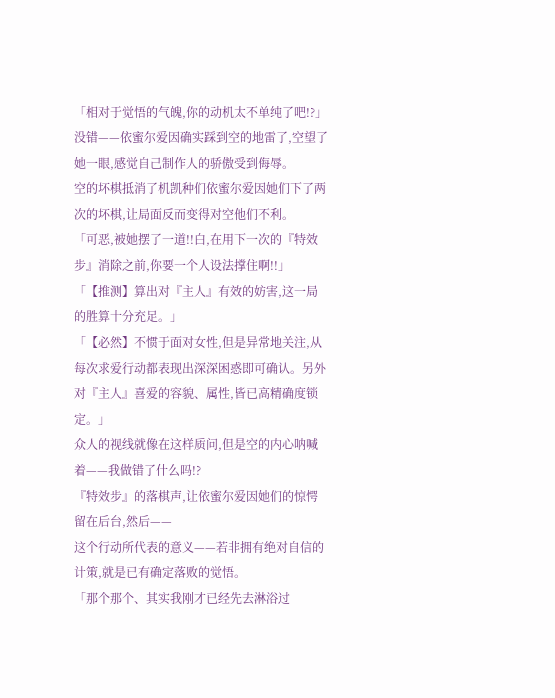「相对于觉悟的气魄,你的动机太不单纯了吧!?」
没错——依蜜尔爱因确实踩到空的地雷了,空望了她一眼,感觉自己制作人的骄傲受到侮辱。
空的坏棋抵消了机凯种们依蜜尔爱因她们下了两次的坏棋,让局面反而变得对空他们不利。
「可恶,被她摆了一道!!白,在用下一次的『特效步』消除之前,你要一个人设法撑住啊!!」
「【推测】算出对『主人』有效的妨害,这一局的胜算十分充足。」
「【必然】不惯于面对女性,但是异常地关注,从每次求爱行动都表现出深深困惑即可确认。另外对『主人』喜爱的容貌、属性,皆已高精确度锁定。」
众人的视线就像在这样质问,但是空的内心呐喊着——我做错了什么吗!?
『特效步』的落棋声,让依蜜尔爱因她们的惊愕留在后台,然后——
这个行动所代表的意义——若非拥有绝对自信的计策,就是已有确定落败的觉悟。
「那个那个、其实我刚才已经先去淋浴过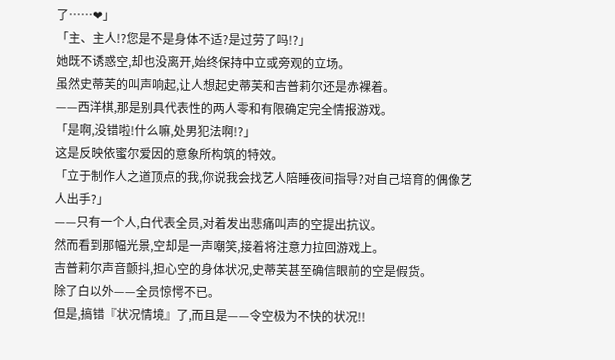了……❤」
「主、主人!?您是不是身体不适?是过劳了吗!?」
她既不诱惑空,却也没离开,始终保持中立或旁观的立场。
虽然史蒂芙的叫声响起,让人想起史蒂芙和吉普莉尔还是赤裸着。
——西洋棋,那是别具代表性的两人零和有限确定完全情报游戏。
「是啊,没错啦!什么嘛,处男犯法啊!?」
这是反映依蜜尔爱因的意象所构筑的特效。
「立于制作人之道顶点的我,你说我会找艺人陪睡夜间指导?对自己培育的偶像艺人出手?」
——只有一个人,白代表全员,对着发出悲痛叫声的空提出抗议。
然而看到那幅光景,空却是一声嘲笑,接着将注意力拉回游戏上。
吉普莉尔声音颤抖,担心空的身体状况,史蒂芙甚至确信眼前的空是假货。
除了白以外——全员惊愕不已。
但是,搞错『状况情境』了,而且是——令空极为不快的状况!!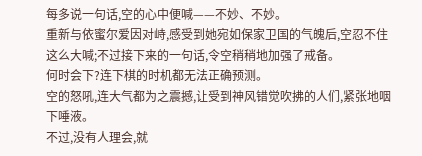每多说一句话,空的心中便喊——不妙、不妙。
重新与依蜜尔爱因对峙,感受到她宛如保家卫国的气魄后,空忍不住这么大喊;不过接下来的一句话,令空稍稍地加强了戒备。
何时会下?连下棋的时机都无法正确预测。
空的怒吼,连大气都为之震撼,让受到神风错觉吹拂的人们,紧张地咽下唾液。
不过,没有人理会,就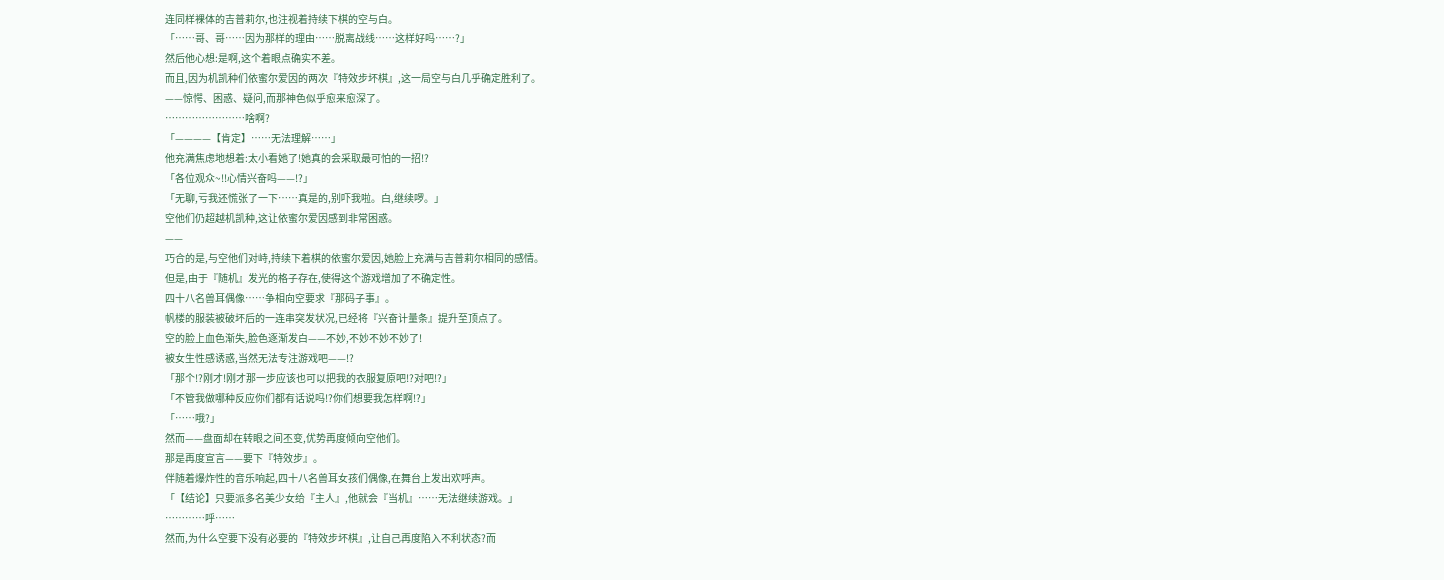连同样裸体的吉普莉尔,也注视着持续下棋的空与白。
「……哥、哥……因为那样的理由……脱离战线……这样好吗……?」
然后他心想:是啊,这个着眼点确实不差。
而且,因为机凯种们依蜜尔爱因的两次『特效步坏棋』,这一局空与白几乎确定胜利了。
——惊愕、困惑、疑问,而那神色似乎愈来愈深了。
……………………啥啊?
「————【肯定】……无法理解……」
他充满焦虑地想着:太小看她了!她真的会采取最可怕的一招!?
「各位观众~!!心情兴奋吗——!?」
「无聊,亏我还慌张了一下……真是的,别吓我啦。白,继续啰。」
空他们仍超越机凯种,这让依蜜尔爱因感到非常困惑。
——
巧合的是,与空他们对峙,持续下着棋的依蜜尔爱因,她脸上充满与吉普莉尔相同的感情。
但是,由于『随机』发光的格子存在,使得这个游戏增加了不确定性。
四十八名兽耳偶像……争相向空要求『那码子事』。
帆楼的服装被破坏后的一连串突发状况,已经将『兴奋计量条』提升至顶点了。
空的脸上血色渐失,脸色逐渐发白——不妙,不妙不妙不妙了!
被女生性感诱惑,当然无法专注游戏吧——!?
「那个!?刚才!刚才那一步应该也可以把我的衣服复原吧!?对吧!?」
「不管我做哪种反应你们都有话说吗!?你们想要我怎样啊!?」
「……哦?」
然而——盘面却在转眼之间丕变,优势再度倾向空他们。
那是再度宣言——要下『特效步』。
伴随着爆炸性的音乐响起,四十八名兽耳女孩们偶像,在舞台上发出欢呼声。
「【结论】只要派多名美少女给『主人』,他就会『当机』……无法继续游戏。」
…………呼……
然而,为什么空要下没有必要的『特效步坏棋』,让自己再度陷入不利状态?而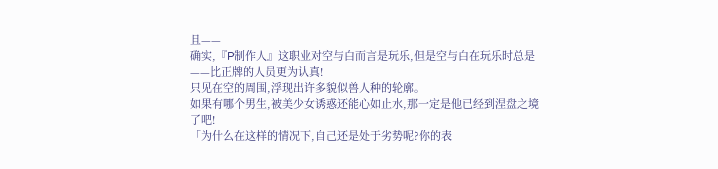且——
确实,『P制作人』这职业对空与白而言是玩乐,但是空与白在玩乐时总是——比正牌的人员更为认真!
只见在空的周围,浮现出许多貌似兽人种的轮廓。
如果有哪个男生,被美少女诱惑还能心如止水,那一定是他已经到涅盘之境了吧!
「为什么在这样的情况下,自己还是处于劣势呢?你的表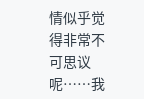情似乎觉得非常不可思议呢……我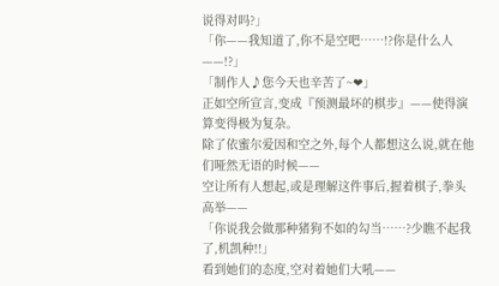说得对吗?」
「你——我知道了,你不是空吧……!?你是什么人——!?」
「制作人♪您今天也辛苦了~❤」
正如空所宣言,变成『预测最坏的棋步』——使得演算变得极为复杂。
除了依蜜尔爱因和空之外,每个人都想这么说,就在他们哑然无语的时候——
空让所有人想起,或是理解这件事后,握着棋子,拳头高举——
「你说我会做那种猪狗不如的勾当……?少瞧不起我了,机凯种!!」
看到她们的态度,空对着她们大吼——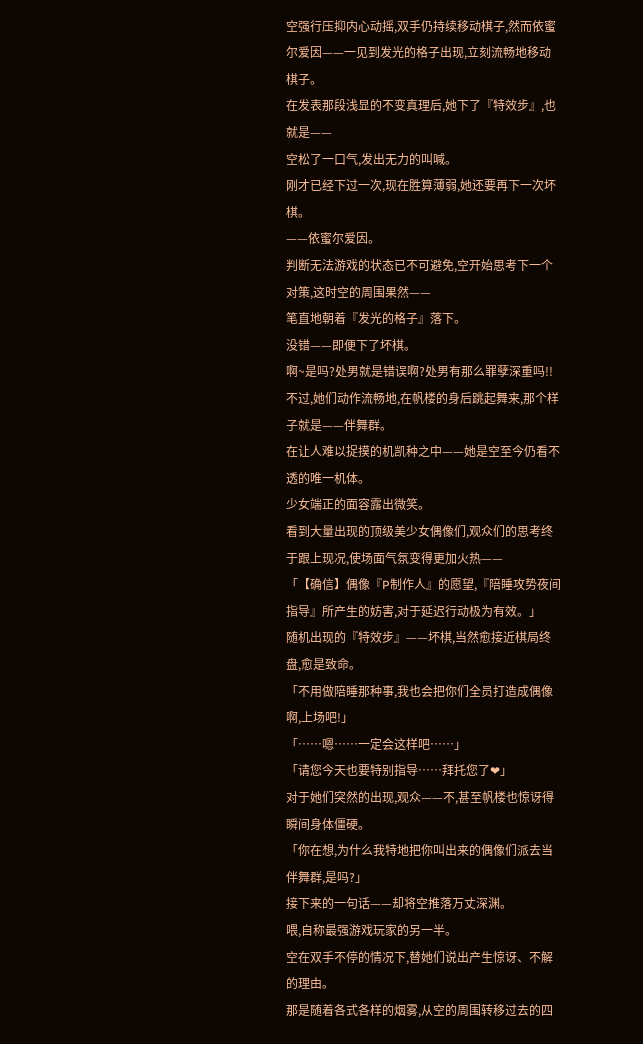空强行压抑内心动摇,双手仍持续移动棋子,然而依蜜尔爱因——一见到发光的格子出现,立刻流畅地移动棋子。
在发表那段浅显的不变真理后,她下了『特效步』,也就是——
空松了一口气,发出无力的叫喊。
刚才已经下过一次,现在胜算薄弱,她还要再下一次坏棋。
——依蜜尔爱因。
判断无法游戏的状态已不可避免,空开始思考下一个对策,这时空的周围果然——
笔直地朝着『发光的格子』落下。
没错——即便下了坏棋。
啊~是吗?处男就是错误啊?处男有那么罪孽深重吗!!
不过,她们动作流畅地,在帆楼的身后跳起舞来,那个样子就是——伴舞群。
在让人难以捉摸的机凯种之中——她是空至今仍看不透的唯一机体。
少女端正的面容露出微笑。
看到大量出现的顶级美少女偶像们,观众们的思考终于跟上现况,使场面气氛变得更加火热——
「【确信】偶像『P制作人』的愿望,『陪睡攻势夜间指导』所产生的妨害,对于延迟行动极为有效。」
随机出现的『特效步』——坏棋,当然愈接近棋局终盘,愈是致命。
「不用做陪睡那种事,我也会把你们全员打造成偶像啊,上场吧!」
「……嗯……一定会这样吧……」
「请您今天也要特别指导……拜托您了❤」
对于她们突然的出现,观众——不,甚至帆楼也惊讶得瞬间身体僵硬。
「你在想,为什么我特地把你叫出来的偶像们派去当伴舞群,是吗?」
接下来的一句话——却将空推落万丈深渊。
喂,自称最强游戏玩家的另一半。
空在双手不停的情况下,替她们说出产生惊讶、不解的理由。
那是随着各式各样的烟雾,从空的周围转移过去的四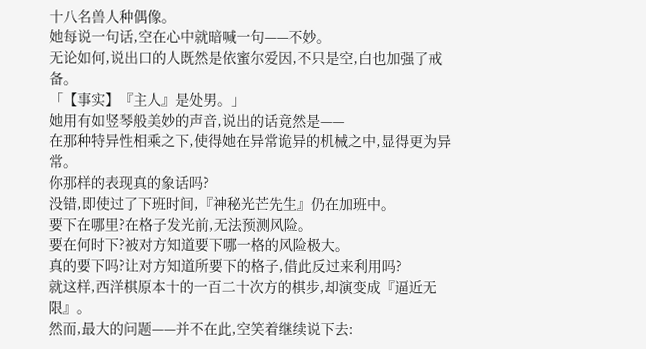十八名兽人种偶像。
她每说一句话,空在心中就暗喊一句——不妙。
无论如何,说出口的人既然是依蜜尔爱因,不只是空,白也加强了戒备。
「【事实】『主人』是处男。」
她用有如竖琴般美妙的声音,说出的话竟然是——
在那种特异性相乘之下,使得她在异常诡异的机械之中,显得更为异常。
你那样的表现真的象话吗?
没错,即使过了下班时间,『神秘光芒先生』仍在加班中。
要下在哪里?在格子发光前,无法预测风险。
要在何时下?被对方知道要下哪一格的风险极大。
真的要下吗?让对方知道所要下的格子,借此反过来利用吗?
就这样,西洋棋原本十的一百二十次方的棋步,却演变成『逼近无限』。
然而,最大的问题——并不在此,空笑着继续说下去: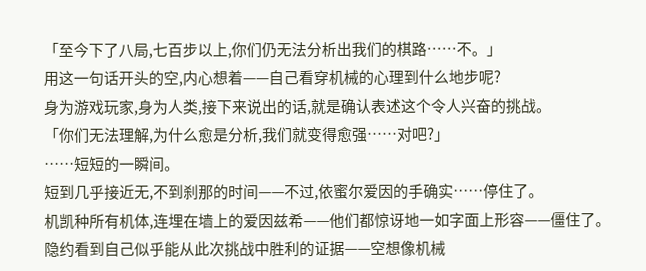「至今下了八局,七百步以上,你们仍无法分析出我们的棋路……不。」
用这一句话开头的空,内心想着——自己看穿机械的心理到什么地步呢?
身为游戏玩家,身为人类,接下来说出的话,就是确认表述这个令人兴奋的挑战。
「你们无法理解,为什么愈是分析,我们就变得愈强……对吧?」
……短短的一瞬间。
短到几乎接近无,不到刹那的时间——不过,依蜜尔爱因的手确实……停住了。
机凯种所有机体,连埋在墙上的爱因兹希——他们都惊讶地一如字面上形容——僵住了。
隐约看到自己似乎能从此次挑战中胜利的证据——空想像机械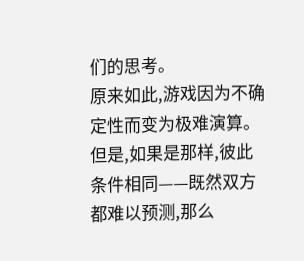们的思考。
原来如此,游戏因为不确定性而变为极难演算。
但是,如果是那样,彼此条件相同——既然双方都难以预测,那么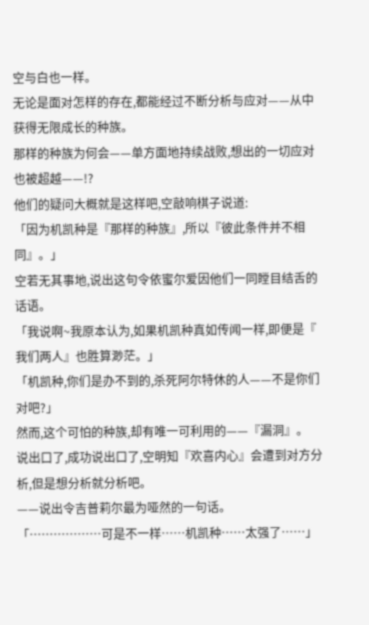空与白也一样。
无论是面对怎样的存在,都能经过不断分析与应对——从中获得无限成长的种族。
那样的种族为何会——单方面地持续战败,想出的一切应对也被超越——!?
他们的疑问大概就是这样吧,空敲响棋子说道:
「因为机凯种是『那样的种族』,所以『彼此条件并不相同』。」
空若无其事地,说出这句令依蜜尔爱因他们一同瞠目结舌的话语。
「我说啊~我原本认为,如果机凯种真如传闻一样,即便是『 我们两人』也胜算渺茫。」
「机凯种,你们是办不到的,杀死阿尔特休的人——不是你们对吧?」
然而,这个可怕的种族,却有唯一可利用的——『漏洞』。
说出口了,成功说出口了,空明知『欢喜内心』会遭到对方分析,但是想分析就分析吧。
——说出令吉普莉尔最为哑然的一句话。
「………………可是不一样……机凯种……太强了……」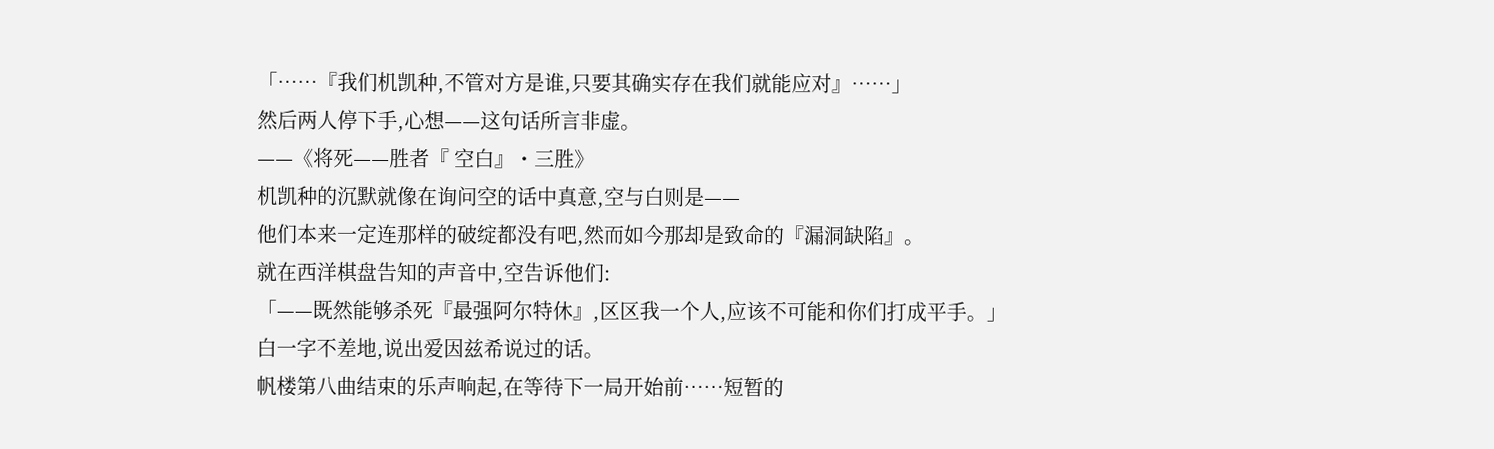「……『我们机凯种,不管对方是谁,只要其确实存在我们就能应对』……」
然后两人停下手,心想——这句话所言非虚。
——《将死——胜者『 空白』・三胜》
机凯种的沉默就像在询问空的话中真意,空与白则是——
他们本来一定连那样的破绽都没有吧,然而如今那却是致命的『漏洞缺陷』。
就在西洋棋盘告知的声音中,空告诉他们:
「——既然能够杀死『最强阿尔特休』,区区我一个人,应该不可能和你们打成平手。」
白一字不差地,说出爱因兹希说过的话。
帆楼第八曲结束的乐声响起,在等待下一局开始前……短暂的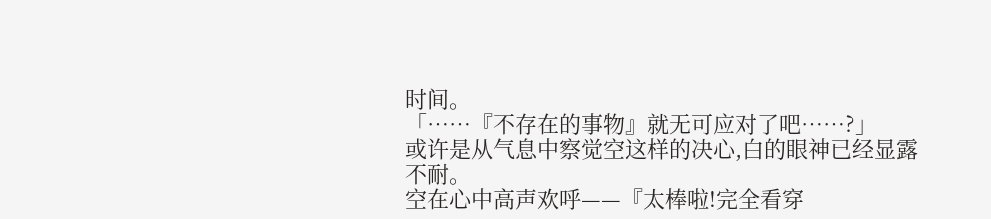时间。
「……『不存在的事物』就无可应对了吧……?」
或许是从气息中察觉空这样的决心,白的眼神已经显露不耐。
空在心中高声欢呼——『太棒啦!完全看穿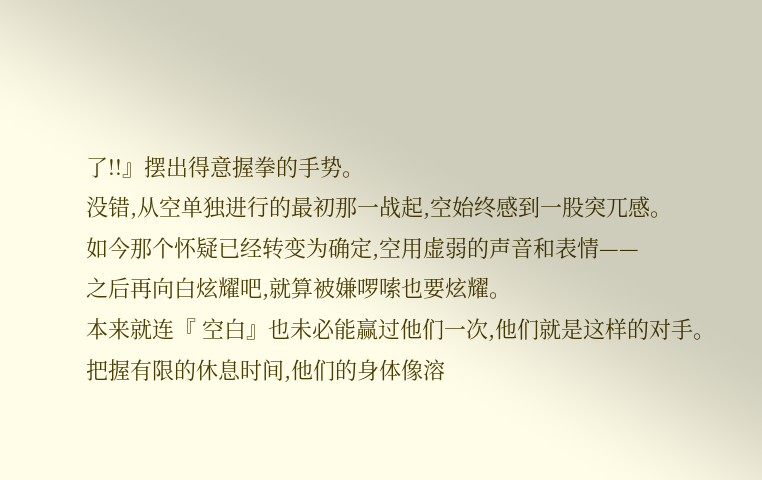了!!』摆出得意握拳的手势。
没错,从空单独进行的最初那一战起,空始终感到一股突兀感。
如今那个怀疑已经转变为确定,空用虚弱的声音和表情——
之后再向白炫耀吧,就算被嫌啰嗦也要炫耀。
本来就连『 空白』也未必能赢过他们一次,他们就是这样的对手。
把握有限的休息时间,他们的身体像溶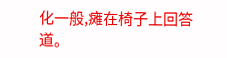化一般,瘫在椅子上回答道。